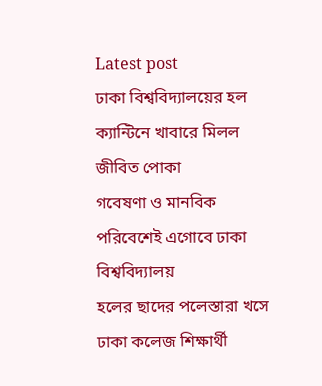Latest post
ঢাকা বিশ্ববিদ্যালয়ের হল ক্যান্টিনে খাবারে মিলল জীবিত পোকা
গবেষণা ও মানবিক পরিবেশেই এগোবে ঢাকা বিশ্ববিদ্যালয়
হলের ছাদের পলেস্তারা খসে ঢাকা কলেজ শিক্ষার্থী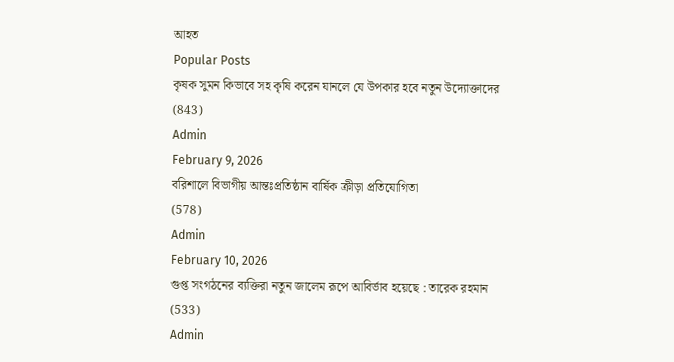আহত
Popular Posts
কৃষক সুমন কিভাবে সহ কৃষি করেন যানলে যে উপকার হবে নতুন উদ্যোক্তাদের
(843)
Admin
February 9, 2026
বরিশালে বিভাগীয় আন্তঃপ্রতিষ্ঠান বার্ষিক ক্রীড়া প্রতিযোগিতা
(578)
Admin
February 10, 2026
গুপ্ত সংগঠনের ব্যক্তিরা নতুন জালেম রূপে আবির্ভাব হয়েছে : তারেক রহমান
(533)
Admin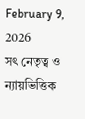February 9, 2026
সৎ নেতৃত্ব ও ন্যায়ভিত্তিক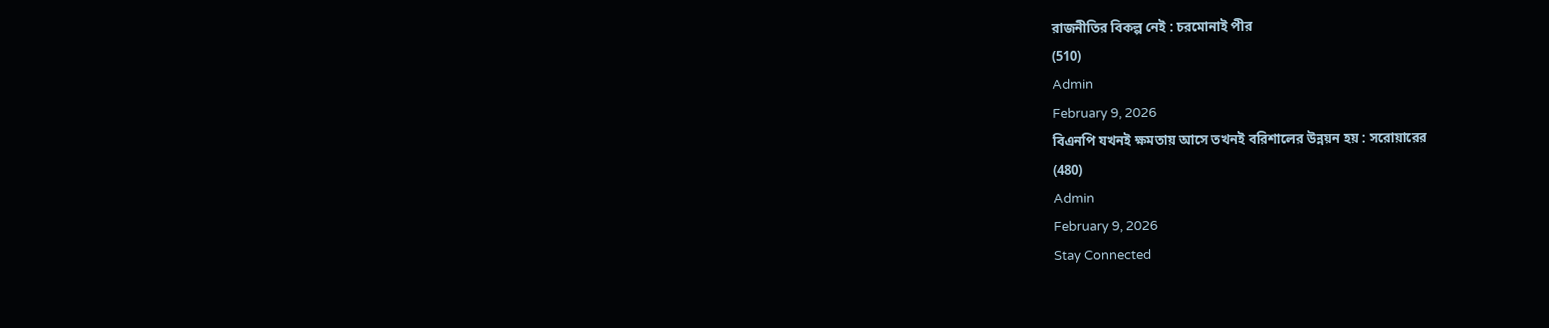রাজনীতির বিকল্প নেই : চরমোনাই পীর
(510)
Admin
February 9, 2026
বিএনপি যখনই ক্ষমতায় আসে তখনই বরিশালের উন্নয়ন হয় : সরোয়ারের
(480)
Admin
February 9, 2026
Stay Connected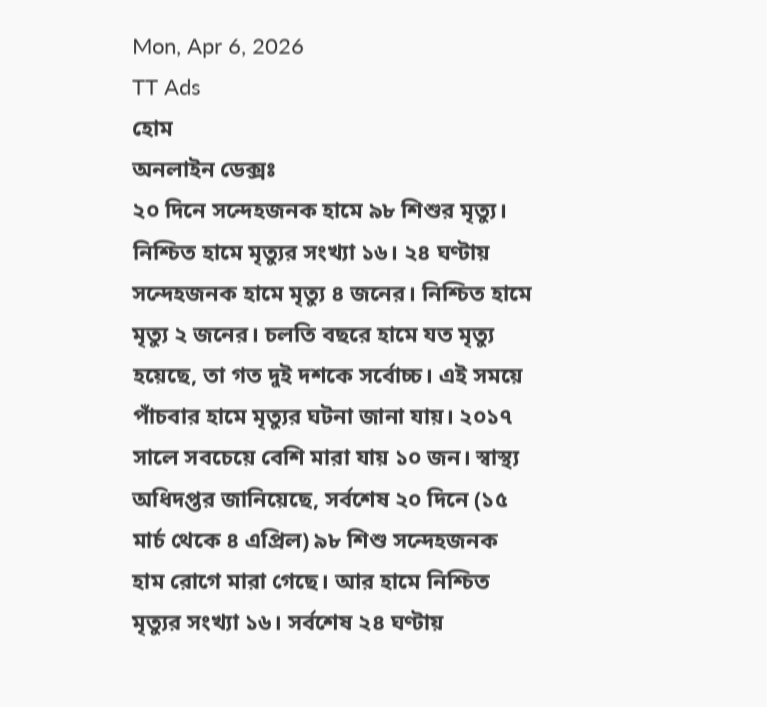Mon, Apr 6, 2026
TT Ads
হোম
অনলাইন ডেক্সঃ
২০ দিনে সন্দেহজনক হামে ৯৮ শিশুর মৃত্যু। নিশ্চিত হামে মৃত্যুর সংখ্যা ১৬। ২৪ ঘণ্টায় সন্দেহজনক হামে মৃত্যু ৪ জনের। নিশ্চিত হামে মৃত্যু ২ জনের। চলতি বছরে হামে যত মৃত্যু হয়েছে, তা গত দুই দশকে সর্বোচ্চ। এই সময়ে পাঁচবার হামে মৃত্যুর ঘটনা জানা যায়। ২০১৭ সালে সবচেয়ে বেশি মারা যায় ১০ জন। স্বাস্থ্য অধিদপ্তর জানিয়েছে, সর্বশেষ ২০ দিনে (১৫ মার্চ থেকে ৪ এপ্রিল) ৯৮ শিশু সন্দেহজনক হাম রোগে মারা গেছে। আর হামে নিশ্চিত মৃত্যুর সংখ্যা ১৬। সর্বশেষ ২৪ ঘণ্টায়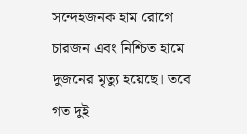সন্দেহজনক হাম রোগে চারজন এবং নিশ্চিত হামে দুজনের মৃত্যু হয়েছে। তবে গত দুই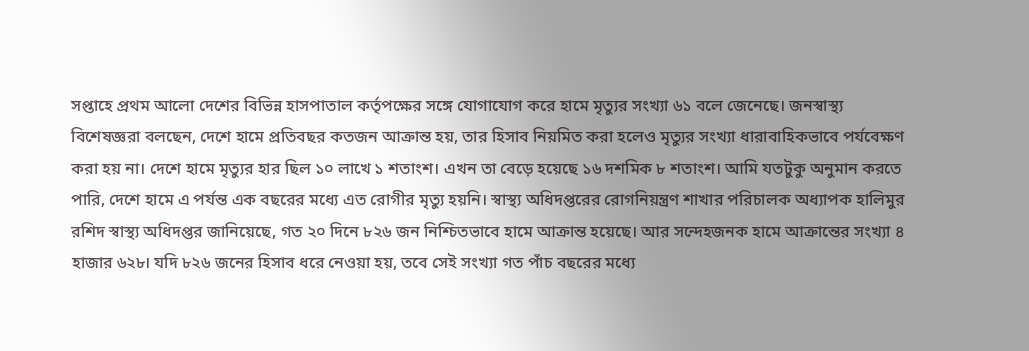সপ্তাহে প্রথম আলো দেশের বিভিন্ন হাসপাতাল কর্তৃপক্ষের সঙ্গে যোগাযোগ করে হামে মৃত্যুর সংখ্যা ৬১ বলে জেনেছে। জনস্বাস্থ্য বিশেষজ্ঞরা বলছেন, দেশে হামে প্রতিবছর কতজন আক্রান্ত হয়, তার হিসাব নিয়মিত করা হলেও মৃত্যুর সংখ্যা ধারাবাহিকভাবে পর্যবেক্ষণ করা হয় না। দেশে হামে মৃত্যুর হার ছিল ১০ লাখে ১ শতাংশ। এখন তা বেড়ে হয়েছে ১৬ দশমিক ৮ শতাংশ। আমি যতটুকু অনুমান করতে পারি, দেশে হামে এ পর্যন্ত এক বছরের মধ্যে এত রোগীর মৃত্যু হয়নি। স্বাস্থ্য অধিদপ্তরের রোগনিয়ন্ত্রণ শাখার পরিচালক অধ্যাপক হালিমুর রশিদ স্বাস্থ্য অধিদপ্তর জানিয়েছে, গত ২০ দিনে ৮২৬ জন নিশ্চিতভাবে হামে আক্রান্ত হয়েছে। আর সন্দেহজনক হামে আক্রান্তের সংখ্যা ৪ হাজার ৬২৮। যদি ৮২৬ জনের হিসাব ধরে নেওয়া হয়, তবে সেই সংখ্যা গত পাঁচ বছরের মধ্যে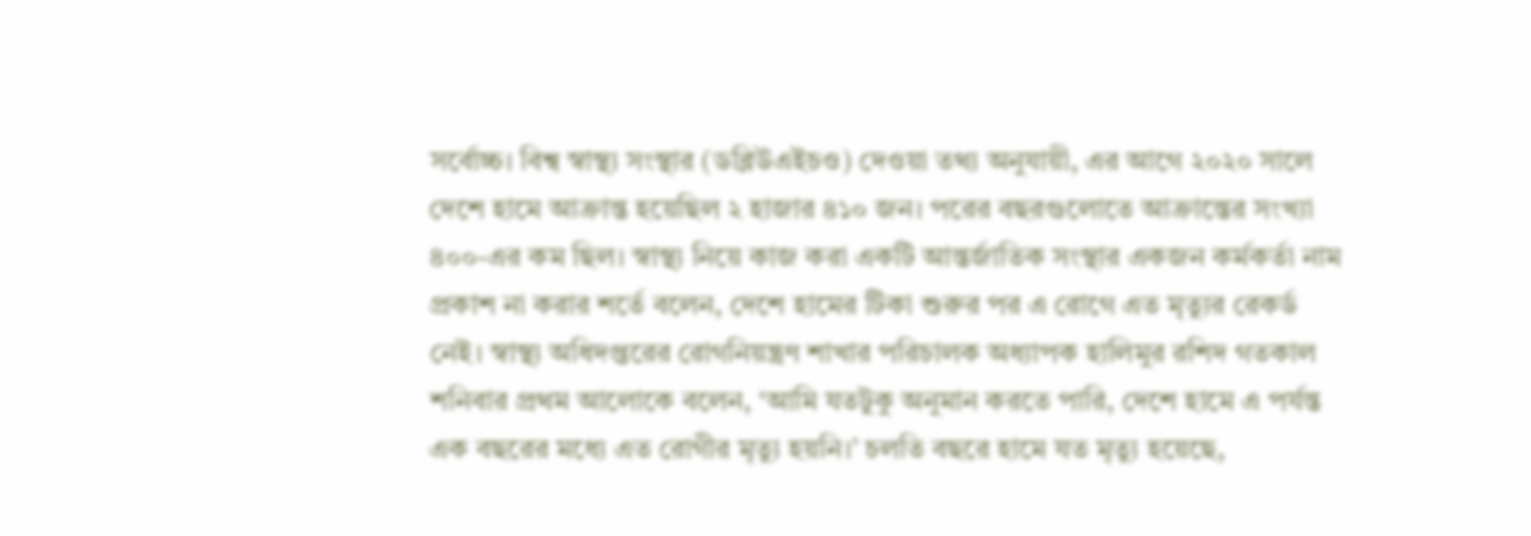সর্বোচ্চ। বিশ্ব স্বাস্থ্য সংস্থার (ডব্লিউএইচও) দেওয়া তথ্য অনুযায়ী, এর আগে ২০২০ সালে দেশে হামে আক্রান্ত হয়েছিল ২ হাজার ৪১০ জন। পরের বছরগুলোতে আক্রান্তের সংখ্যা ৪০০-এর কম ছিল। স্বাস্থ্য নিয়ে কাজ করা একটি আন্তর্জাতিক সংস্থার একজন কর্মকর্তা নাম প্রকাশ না করার শর্তে বলেন, দেশে হামের টিকা শুরুর পর এ রোগে এত মৃত্যুর রেকর্ড নেই। স্বাস্থ্য অধিদপ্তরের রোগনিয়ন্ত্রণ শাখার পরিচালক অধ্যাপক হালিমুর রশিদ গতকাল শনিবার প্রথম আলোকে বলেন, ‘আমি যতটুকু অনুমান করতে পারি, দেশে হামে এ পর্যন্ত এক বছরের মধ্যে এত রোগীর মৃত্যু হয়নি।’ চলতি বছরে হামে যত মৃত্যু হয়েছে,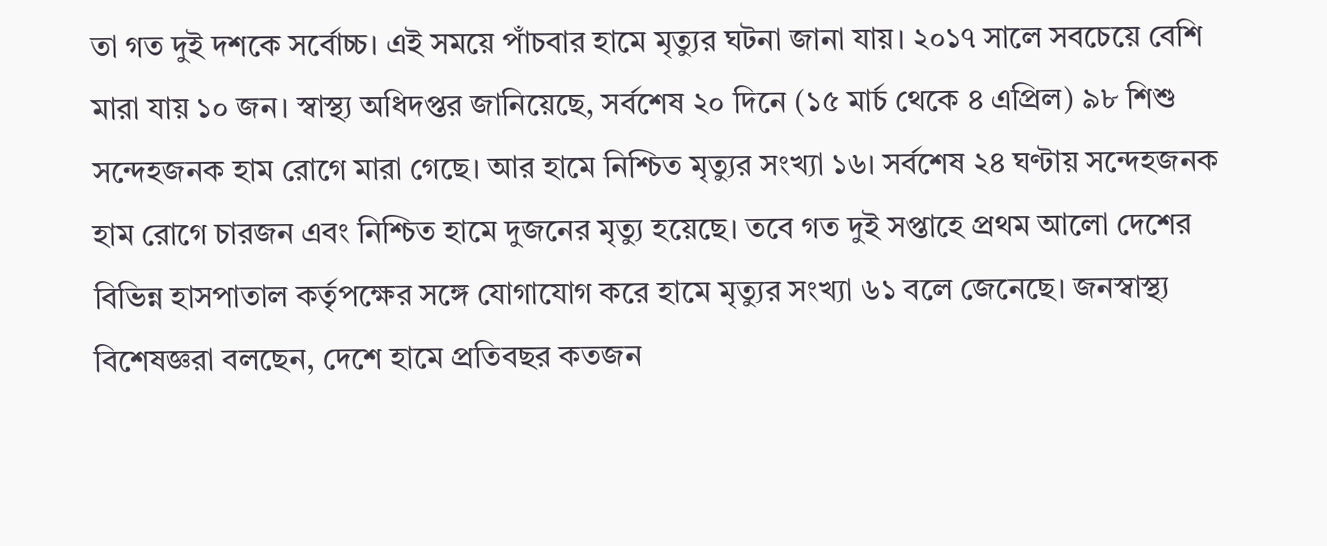তা গত দুই দশকে সর্বোচ্চ। এই সময়ে পাঁচবার হামে মৃত্যুর ঘটনা জানা যায়। ২০১৭ সালে সবচেয়ে বেশি মারা যায় ১০ জন। স্বাস্থ্য অধিদপ্তর জানিয়েছে, সর্বশেষ ২০ দিনে (১৫ মার্চ থেকে ৪ এপ্রিল) ৯৮ শিশু সন্দেহজনক হাম রোগে মারা গেছে। আর হামে নিশ্চিত মৃত্যুর সংখ্যা ১৬। সর্বশেষ ২৪ ঘণ্টায় সন্দেহজনক হাম রোগে চারজন এবং নিশ্চিত হামে দুজনের মৃত্যু হয়েছে। তবে গত দুই সপ্তাহে প্রথম আলো দেশের বিভিন্ন হাসপাতাল কর্তৃপক্ষের সঙ্গে যোগাযোগ করে হামে মৃত্যুর সংখ্যা ৬১ বলে জেনেছে। জনস্বাস্থ্য বিশেষজ্ঞরা বলছেন, দেশে হামে প্রতিবছর কতজন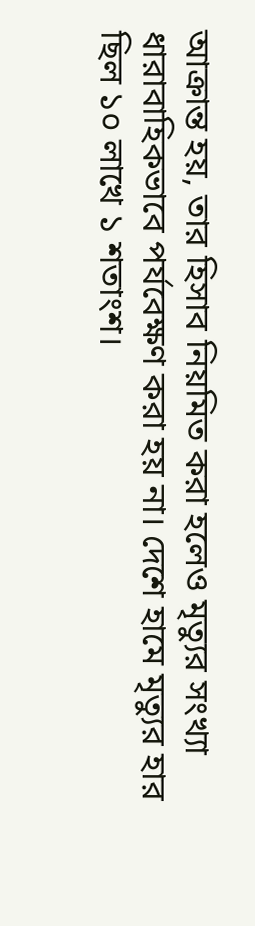আক্রান্ত হয়, তার হিসাব নিয়মিত করা হলেও মৃত্যুর সংখ্যা ধারাবাহিকভাবে পর্যবেক্ষণ করা হয় না। দেশে হামে মৃত্যুর হার ছিল ১০ লাখে ১ শতাংশ।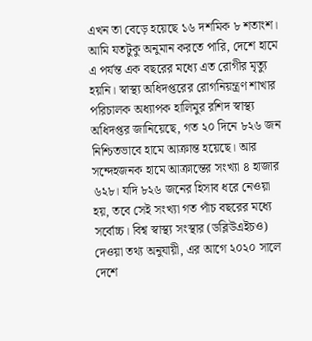এখন তা বেড়ে হয়েছে ১৬ দশমিক ৮ শতাংশ। আমি যতটুকু অনুমান করতে পারি, দেশে হামে এ পর্যন্ত এক বছরের মধ্যে এত রোগীর মৃত্যু হয়নি। স্বাস্থ্য অধিদপ্তরের রোগনিয়ন্ত্রণ শাখার পরিচালক অধ্যাপক হালিমুর রশিদ স্বাস্থ্য অধিদপ্তর জানিয়েছে, গত ২০ দিনে ৮২৬ জন নিশ্চিতভাবে হামে আক্রান্ত হয়েছে। আর সন্দেহজনক হামে আক্রান্তের সংখ্যা ৪ হাজার ৬২৮। যদি ৮২৬ জনের হিসাব ধরে নেওয়া হয়, তবে সেই সংখ্যা গত পাঁচ বছরের মধ্যে সর্বোচ্চ। বিশ্ব স্বাস্থ্য সংস্থার (ডব্লিউএইচও) দেওয়া তথ্য অনুযায়ী, এর আগে ২০২০ সালে দেশে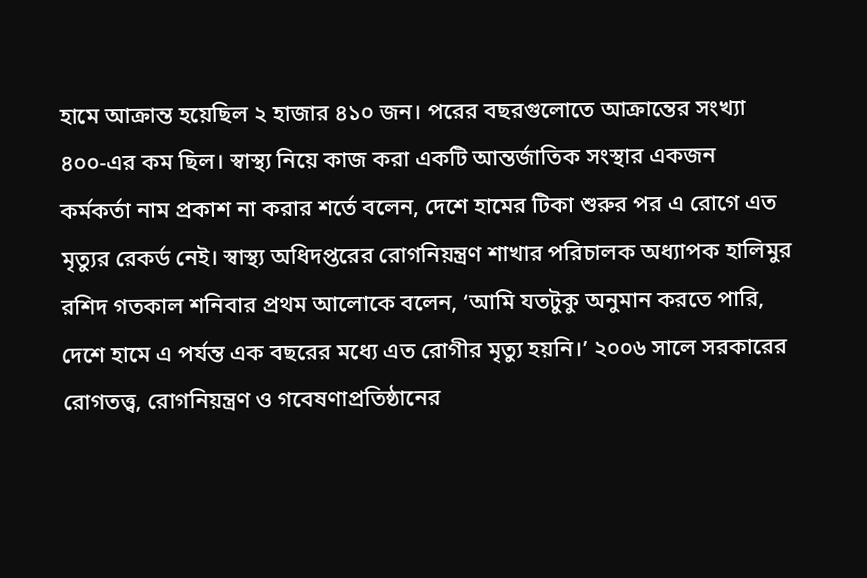হামে আক্রান্ত হয়েছিল ২ হাজার ৪১০ জন। পরের বছরগুলোতে আক্রান্তের সংখ্যা ৪০০-এর কম ছিল। স্বাস্থ্য নিয়ে কাজ করা একটি আন্তর্জাতিক সংস্থার একজন কর্মকর্তা নাম প্রকাশ না করার শর্তে বলেন, দেশে হামের টিকা শুরুর পর এ রোগে এত মৃত্যুর রেকর্ড নেই। স্বাস্থ্য অধিদপ্তরের রোগনিয়ন্ত্রণ শাখার পরিচালক অধ্যাপক হালিমুর রশিদ গতকাল শনিবার প্রথম আলোকে বলেন, ‘আমি যতটুকু অনুমান করতে পারি, দেশে হামে এ পর্যন্ত এক বছরের মধ্যে এত রোগীর মৃত্যু হয়নি।’ ২০০৬ সালে সরকারের রোগতত্ত্ব, রোগনিয়ন্ত্রণ ও গবেষণাপ্রতিষ্ঠানের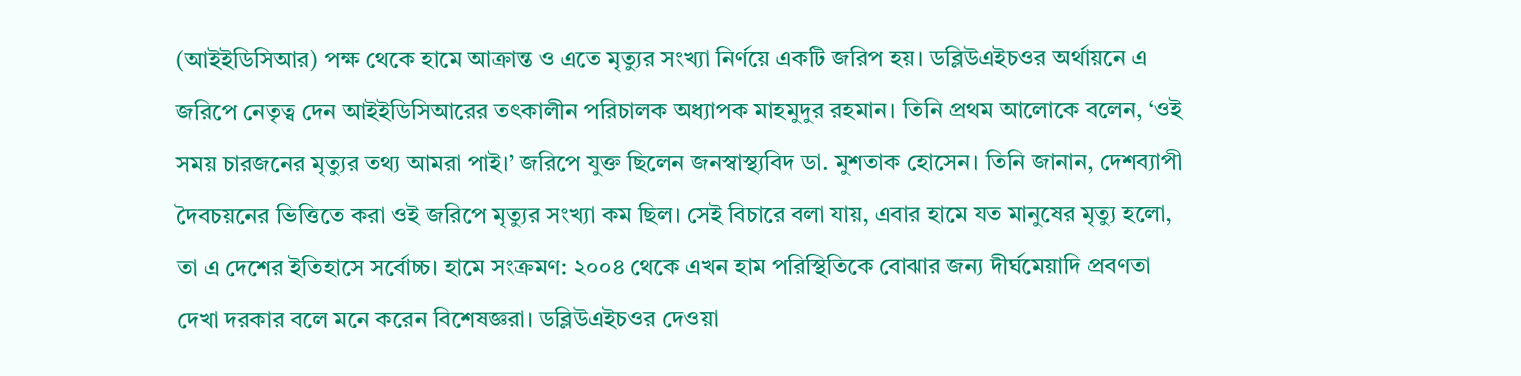(আইইডিসিআর) পক্ষ থেকে হামে আক্রান্ত ও এতে মৃত্যুর সংখ্যা নির্ণয়ে একটি জরিপ হয়। ডব্লিউএইচওর অর্থায়নে এ জরিপে নেতৃত্ব দেন আইইডিসিআরের তৎকালীন পরিচালক অধ্যাপক মাহমুদুর রহমান। তিনি প্রথম আলোকে বলেন, ‘ওই সময় চারজনের মৃত্যুর তথ্য আমরা পাই।’ জরিপে যুক্ত ছিলেন জনস্বাস্থ্যবিদ ডা. মুশতাক হোসেন। তিনি জানান, দেশব্যাপী দৈবচয়নের ভিত্তিতে করা ওই জরিপে মৃত্যুর সংখ্যা কম ছিল। সেই বিচারে বলা যায়, এবার হামে যত মানুষের মৃত্যু হলো, তা এ দেশের ইতিহাসে সর্বোচ্চ। হামে সংক্রমণ: ২০০৪ থেকে এখন হাম পরিস্থিতিকে বোঝার জন্য দীর্ঘমেয়াদি প্রবণতা দেখা দরকার বলে মনে করেন বিশেষজ্ঞরা। ডব্লিউএইচওর দেওয়া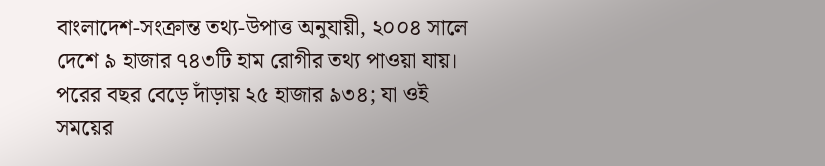বাংলাদেশ-সংক্রান্ত তথ্য-উপাত্ত অনুযায়ী, ২০০৪ সালে দেশে ৯ হাজার ৭৪৩টি হাম রোগীর তথ্য পাওয়া যায়। পরের বছর বেড়ে দাঁড়ায় ২৫ হাজার ৯৩৪; যা ওই সময়ের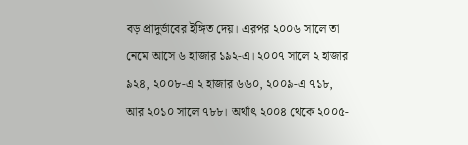বড় প্রাদুর্ভাবের ইঙ্গিত দেয়। এরপর ২০০৬ সালে তা নেমে আসে ৬ হাজার ১৯২-এ। ২০০৭ সালে ২ হাজার ৯২৪, ২০০৮-এ ২ হাজার ৬৬০, ২০০৯-এ ৭১৮, আর ২০১০ সালে ৭৮৮। অর্থাৎ ২০০৪ থেকে ২০০৫-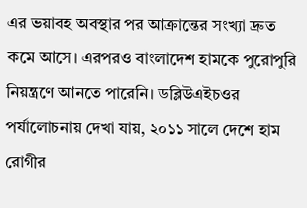এর ভয়াবহ অবস্থার পর আক্রান্তের সংখ্যা দ্রুত কমে আসে। এরপরও বাংলাদেশ হামকে পুরোপুরি নিয়ন্ত্রণে আনতে পারেনি। ডব্লিউএইচওর পর্যালোচনায় দেখা যায়, ২০১১ সালে দেশে হাম রোগীর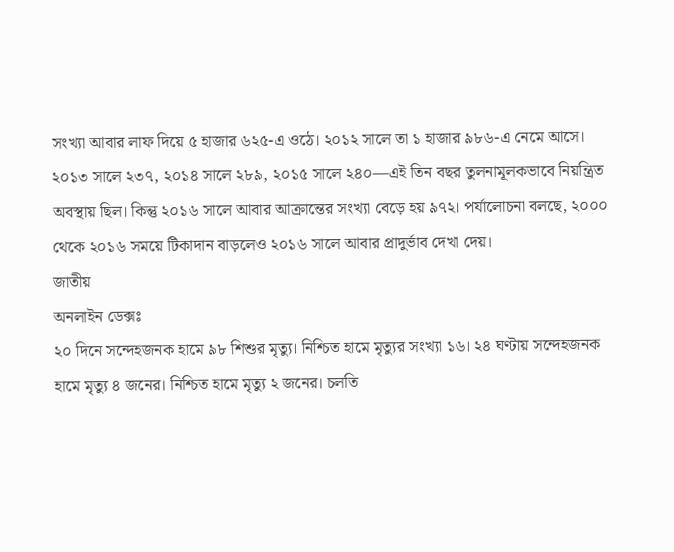সংখ্যা আবার লাফ দিয়ে ৫ হাজার ৬২৫-এ ওঠে। ২০১২ সালে তা ১ হাজার ৯৮৬-এ নেমে আসে। ২০১৩ সালে ২৩৭, ২০১৪ সালে ২৮৯, ২০১৫ সালে ২৪০—এই তিন বছর তুলনামূলকভাবে নিয়ন্ত্রিত অবস্থায় ছিল। কিন্তু ২০১৬ সালে আবার আক্রান্তের সংখ্যা বেড়ে হয় ৯৭২। পর্যালোচনা বলছে, ২০০০ থেকে ২০১৬ সময়ে টিকাদান বাড়লেও ২০১৬ সালে আবার প্রাদুর্ভাব দেখা দেয়।
জাতীয়
অনলাইন ডেক্সঃ
২০ দিনে সন্দেহজনক হামে ৯৮ শিশুর মৃত্যু। নিশ্চিত হামে মৃত্যুর সংখ্যা ১৬। ২৪ ঘণ্টায় সন্দেহজনক হামে মৃত্যু ৪ জনের। নিশ্চিত হামে মৃত্যু ২ জনের। চলতি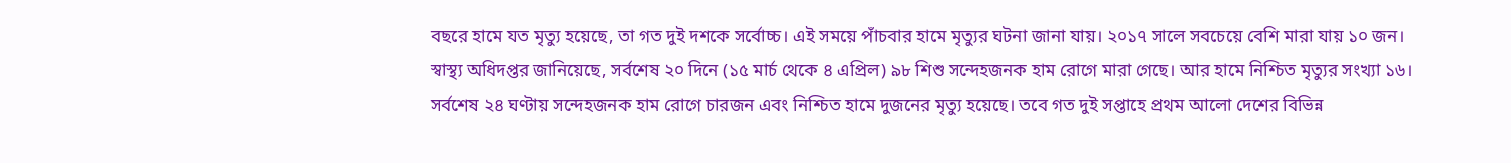বছরে হামে যত মৃত্যু হয়েছে, তা গত দুই দশকে সর্বোচ্চ। এই সময়ে পাঁচবার হামে মৃত্যুর ঘটনা জানা যায়। ২০১৭ সালে সবচেয়ে বেশি মারা যায় ১০ জন। স্বাস্থ্য অধিদপ্তর জানিয়েছে, সর্বশেষ ২০ দিনে (১৫ মার্চ থেকে ৪ এপ্রিল) ৯৮ শিশু সন্দেহজনক হাম রোগে মারা গেছে। আর হামে নিশ্চিত মৃত্যুর সংখ্যা ১৬। সর্বশেষ ২৪ ঘণ্টায় সন্দেহজনক হাম রোগে চারজন এবং নিশ্চিত হামে দুজনের মৃত্যু হয়েছে। তবে গত দুই সপ্তাহে প্রথম আলো দেশের বিভিন্ন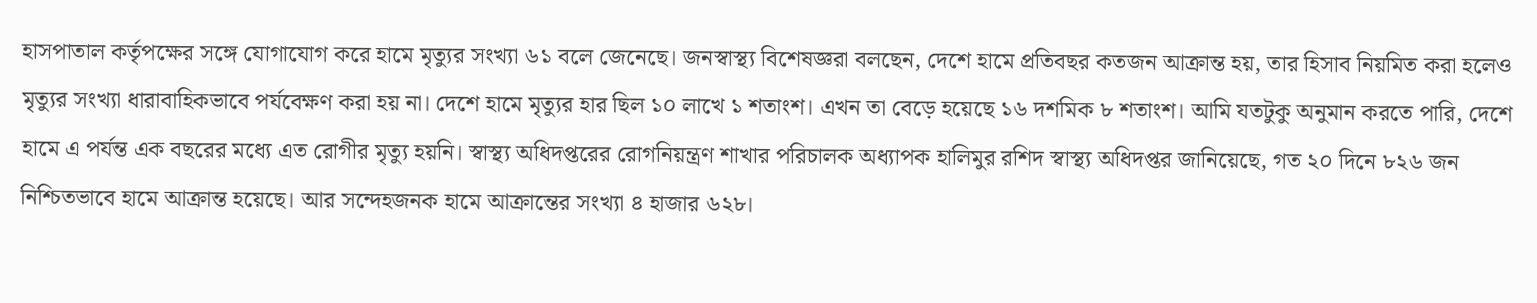হাসপাতাল কর্তৃপক্ষের সঙ্গে যোগাযোগ করে হামে মৃত্যুর সংখ্যা ৬১ বলে জেনেছে। জনস্বাস্থ্য বিশেষজ্ঞরা বলছেন, দেশে হামে প্রতিবছর কতজন আক্রান্ত হয়, তার হিসাব নিয়মিত করা হলেও মৃত্যুর সংখ্যা ধারাবাহিকভাবে পর্যবেক্ষণ করা হয় না। দেশে হামে মৃত্যুর হার ছিল ১০ লাখে ১ শতাংশ। এখন তা বেড়ে হয়েছে ১৬ দশমিক ৮ শতাংশ। আমি যতটুকু অনুমান করতে পারি, দেশে হামে এ পর্যন্ত এক বছরের মধ্যে এত রোগীর মৃত্যু হয়নি। স্বাস্থ্য অধিদপ্তরের রোগনিয়ন্ত্রণ শাখার পরিচালক অধ্যাপক হালিমুর রশিদ স্বাস্থ্য অধিদপ্তর জানিয়েছে, গত ২০ দিনে ৮২৬ জন নিশ্চিতভাবে হামে আক্রান্ত হয়েছে। আর সন্দেহজনক হামে আক্রান্তের সংখ্যা ৪ হাজার ৬২৮।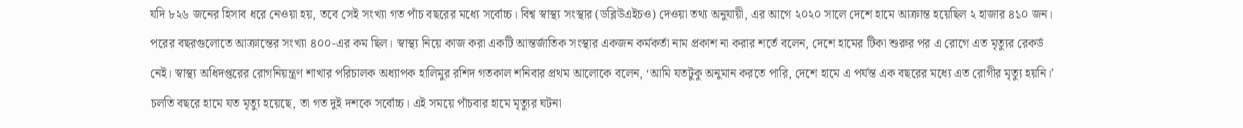যদি ৮২৬ জনের হিসাব ধরে নেওয়া হয়, তবে সেই সংখ্যা গত পাঁচ বছরের মধ্যে সর্বোচ্চ। বিশ্ব স্বাস্থ্য সংস্থার (ডব্লিউএইচও) দেওয়া তথ্য অনুযায়ী, এর আগে ২০২০ সালে দেশে হামে আক্রান্ত হয়েছিল ২ হাজার ৪১০ জন। পরের বছরগুলোতে আক্রান্তের সংখ্যা ৪০০-এর কম ছিল। স্বাস্থ্য নিয়ে কাজ করা একটি আন্তর্জাতিক সংস্থার একজন কর্মকর্তা নাম প্রকাশ না করার শর্তে বলেন, দেশে হামের টিকা শুরুর পর এ রোগে এত মৃত্যুর রেকর্ড নেই। স্বাস্থ্য অধিদপ্তরের রোগনিয়ন্ত্রণ শাখার পরিচালক অধ্যাপক হালিমুর রশিদ গতকাল শনিবার প্রথম আলোকে বলেন, ‘আমি যতটুকু অনুমান করতে পারি, দেশে হামে এ পর্যন্ত এক বছরের মধ্যে এত রোগীর মৃত্যু হয়নি।’ চলতি বছরে হামে যত মৃত্যু হয়েছে, তা গত দুই দশকে সর্বোচ্চ। এই সময়ে পাঁচবার হামে মৃত্যুর ঘটনা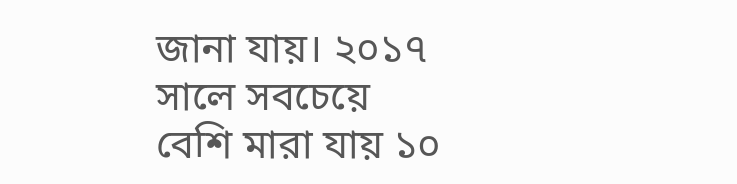জানা যায়। ২০১৭ সালে সবচেয়ে বেশি মারা যায় ১০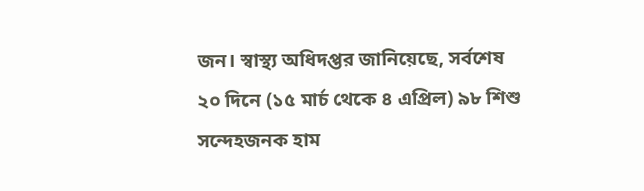জন। স্বাস্থ্য অধিদপ্তর জানিয়েছে, সর্বশেষ ২০ দিনে (১৫ মার্চ থেকে ৪ এপ্রিল) ৯৮ শিশু সন্দেহজনক হাম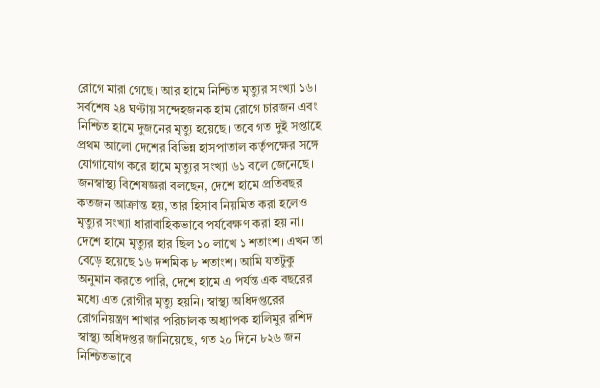রোগে মারা গেছে। আর হামে নিশ্চিত মৃত্যুর সংখ্যা ১৬। সর্বশেষ ২৪ ঘণ্টায় সন্দেহজনক হাম রোগে চারজন এবং নিশ্চিত হামে দুজনের মৃত্যু হয়েছে। তবে গত দুই সপ্তাহে প্রথম আলো দেশের বিভিন্ন হাসপাতাল কর্তৃপক্ষের সঙ্গে যোগাযোগ করে হামে মৃত্যুর সংখ্যা ৬১ বলে জেনেছে। জনস্বাস্থ্য বিশেষজ্ঞরা বলছেন, দেশে হামে প্রতিবছর কতজন আক্রান্ত হয়, তার হিসাব নিয়মিত করা হলেও মৃত্যুর সংখ্যা ধারাবাহিকভাবে পর্যবেক্ষণ করা হয় না। দেশে হামে মৃত্যুর হার ছিল ১০ লাখে ১ শতাংশ। এখন তা বেড়ে হয়েছে ১৬ দশমিক ৮ শতাংশ। আমি যতটুকু অনুমান করতে পারি, দেশে হামে এ পর্যন্ত এক বছরের মধ্যে এত রোগীর মৃত্যু হয়নি। স্বাস্থ্য অধিদপ্তরের রোগনিয়ন্ত্রণ শাখার পরিচালক অধ্যাপক হালিমুর রশিদ স্বাস্থ্য অধিদপ্তর জানিয়েছে, গত ২০ দিনে ৮২৬ জন নিশ্চিতভাবে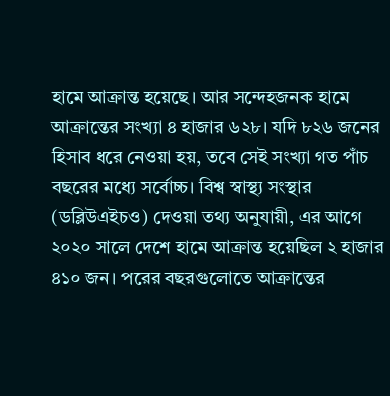হামে আক্রান্ত হয়েছে। আর সন্দেহজনক হামে আক্রান্তের সংখ্যা ৪ হাজার ৬২৮। যদি ৮২৬ জনের হিসাব ধরে নেওয়া হয়, তবে সেই সংখ্যা গত পাঁচ বছরের মধ্যে সর্বোচ্চ। বিশ্ব স্বাস্থ্য সংস্থার (ডব্লিউএইচও) দেওয়া তথ্য অনুযায়ী, এর আগে ২০২০ সালে দেশে হামে আক্রান্ত হয়েছিল ২ হাজার ৪১০ জন। পরের বছরগুলোতে আক্রান্তের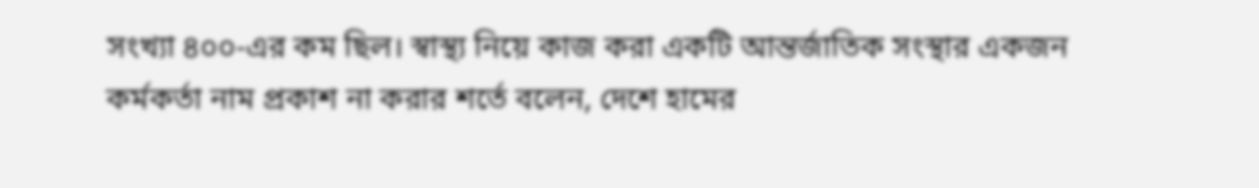সংখ্যা ৪০০-এর কম ছিল। স্বাস্থ্য নিয়ে কাজ করা একটি আন্তর্জাতিক সংস্থার একজন কর্মকর্তা নাম প্রকাশ না করার শর্তে বলেন, দেশে হামের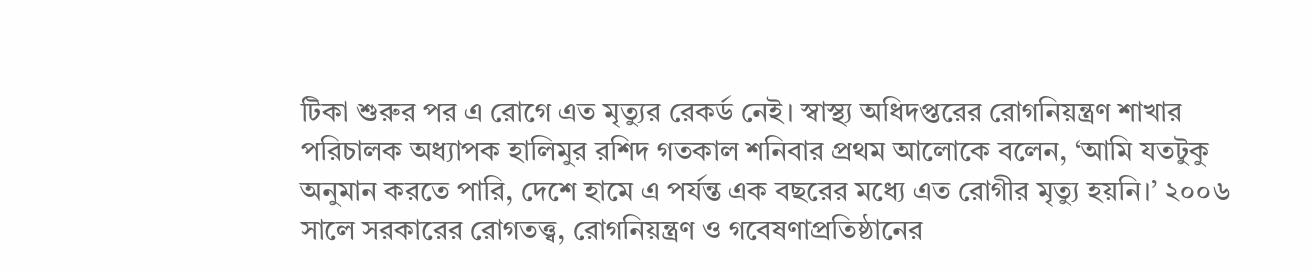টিকা শুরুর পর এ রোগে এত মৃত্যুর রেকর্ড নেই। স্বাস্থ্য অধিদপ্তরের রোগনিয়ন্ত্রণ শাখার পরিচালক অধ্যাপক হালিমুর রশিদ গতকাল শনিবার প্রথম আলোকে বলেন, ‘আমি যতটুকু অনুমান করতে পারি, দেশে হামে এ পর্যন্ত এক বছরের মধ্যে এত রোগীর মৃত্যু হয়নি।’ ২০০৬ সালে সরকারের রোগতত্ত্ব, রোগনিয়ন্ত্রণ ও গবেষণাপ্রতিষ্ঠানের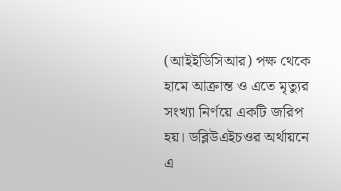(আইইডিসিআর) পক্ষ থেকে হামে আক্রান্ত ও এতে মৃত্যুর সংখ্যা নির্ণয়ে একটি জরিপ হয়। ডব্লিউএইচওর অর্থায়নে এ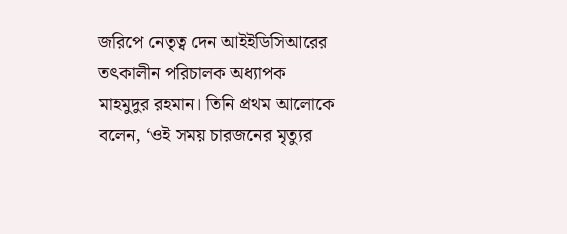জরিপে নেতৃত্ব দেন আইইডিসিআরের তৎকালীন পরিচালক অধ্যাপক মাহমুদুর রহমান। তিনি প্রথম আলোকে বলেন, ‘ওই সময় চারজনের মৃত্যুর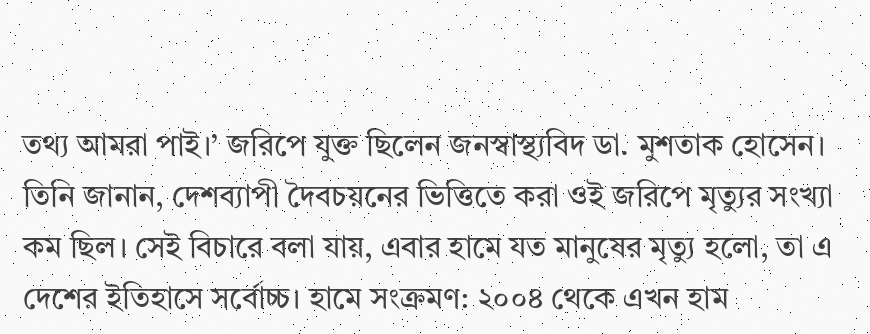তথ্য আমরা পাই।’ জরিপে যুক্ত ছিলেন জনস্বাস্থ্যবিদ ডা. মুশতাক হোসেন। তিনি জানান, দেশব্যাপী দৈবচয়নের ভিত্তিতে করা ওই জরিপে মৃত্যুর সংখ্যা কম ছিল। সেই বিচারে বলা যায়, এবার হামে যত মানুষের মৃত্যু হলো, তা এ দেশের ইতিহাসে সর্বোচ্চ। হামে সংক্রমণ: ২০০৪ থেকে এখন হাম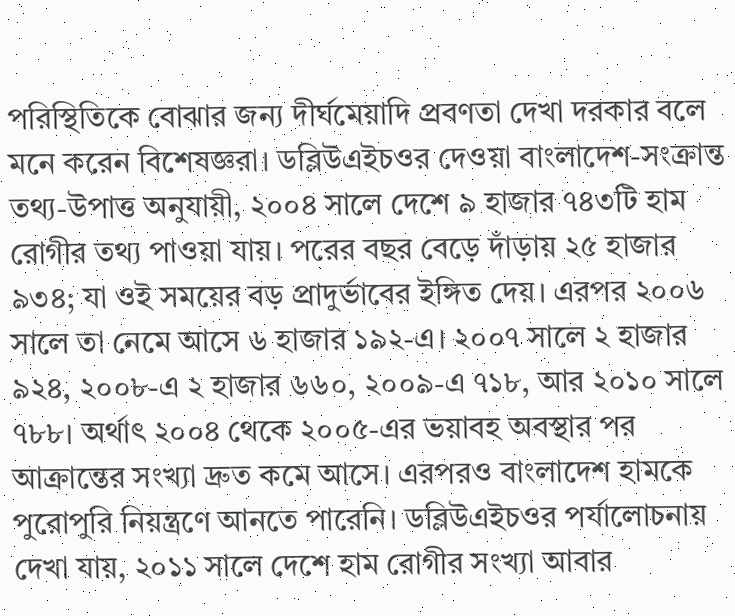পরিস্থিতিকে বোঝার জন্য দীর্ঘমেয়াদি প্রবণতা দেখা দরকার বলে মনে করেন বিশেষজ্ঞরা। ডব্লিউএইচওর দেওয়া বাংলাদেশ-সংক্রান্ত তথ্য-উপাত্ত অনুযায়ী, ২০০৪ সালে দেশে ৯ হাজার ৭৪৩টি হাম রোগীর তথ্য পাওয়া যায়। পরের বছর বেড়ে দাঁড়ায় ২৫ হাজার ৯৩৪; যা ওই সময়ের বড় প্রাদুর্ভাবের ইঙ্গিত দেয়। এরপর ২০০৬ সালে তা নেমে আসে ৬ হাজার ১৯২-এ। ২০০৭ সালে ২ হাজার ৯২৪, ২০০৮-এ ২ হাজার ৬৬০, ২০০৯-এ ৭১৮, আর ২০১০ সালে ৭৮৮। অর্থাৎ ২০০৪ থেকে ২০০৫-এর ভয়াবহ অবস্থার পর আক্রান্তের সংখ্যা দ্রুত কমে আসে। এরপরও বাংলাদেশ হামকে পুরোপুরি নিয়ন্ত্রণে আনতে পারেনি। ডব্লিউএইচওর পর্যালোচনায় দেখা যায়, ২০১১ সালে দেশে হাম রোগীর সংখ্যা আবার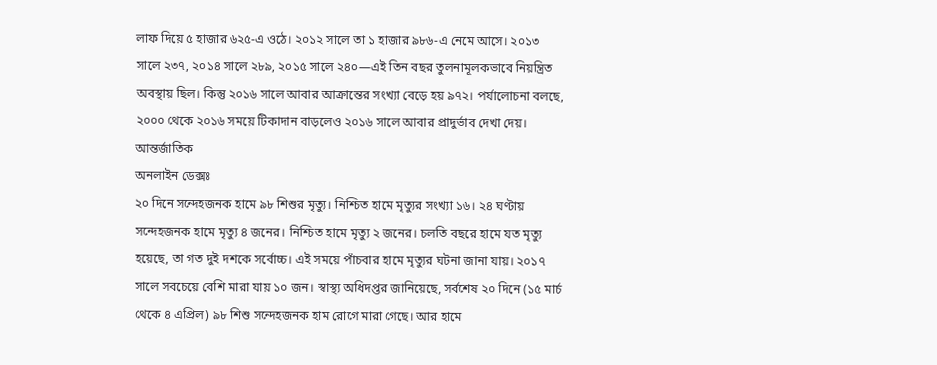লাফ দিয়ে ৫ হাজার ৬২৫-এ ওঠে। ২০১২ সালে তা ১ হাজার ৯৮৬-এ নেমে আসে। ২০১৩ সালে ২৩৭, ২০১৪ সালে ২৮৯, ২০১৫ সালে ২৪০—এই তিন বছর তুলনামূলকভাবে নিয়ন্ত্রিত অবস্থায় ছিল। কিন্তু ২০১৬ সালে আবার আক্রান্তের সংখ্যা বেড়ে হয় ৯৭২। পর্যালোচনা বলছে, ২০০০ থেকে ২০১৬ সময়ে টিকাদান বাড়লেও ২০১৬ সালে আবার প্রাদুর্ভাব দেখা দেয়।
আন্তর্জাতিক
অনলাইন ডেক্সঃ
২০ দিনে সন্দেহজনক হামে ৯৮ শিশুর মৃত্যু। নিশ্চিত হামে মৃত্যুর সংখ্যা ১৬। ২৪ ঘণ্টায় সন্দেহজনক হামে মৃত্যু ৪ জনের। নিশ্চিত হামে মৃত্যু ২ জনের। চলতি বছরে হামে যত মৃত্যু হয়েছে, তা গত দুই দশকে সর্বোচ্চ। এই সময়ে পাঁচবার হামে মৃত্যুর ঘটনা জানা যায়। ২০১৭ সালে সবচেয়ে বেশি মারা যায় ১০ জন। স্বাস্থ্য অধিদপ্তর জানিয়েছে, সর্বশেষ ২০ দিনে (১৫ মার্চ থেকে ৪ এপ্রিল) ৯৮ শিশু সন্দেহজনক হাম রোগে মারা গেছে। আর হামে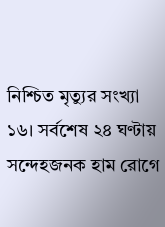নিশ্চিত মৃত্যুর সংখ্যা ১৬। সর্বশেষ ২৪ ঘণ্টায় সন্দেহজনক হাম রোগে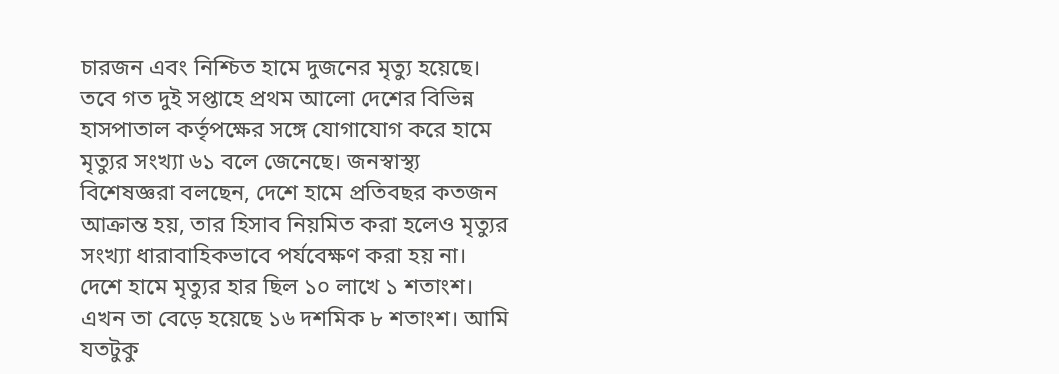চারজন এবং নিশ্চিত হামে দুজনের মৃত্যু হয়েছে। তবে গত দুই সপ্তাহে প্রথম আলো দেশের বিভিন্ন হাসপাতাল কর্তৃপক্ষের সঙ্গে যোগাযোগ করে হামে মৃত্যুর সংখ্যা ৬১ বলে জেনেছে। জনস্বাস্থ্য বিশেষজ্ঞরা বলছেন, দেশে হামে প্রতিবছর কতজন আক্রান্ত হয়, তার হিসাব নিয়মিত করা হলেও মৃত্যুর সংখ্যা ধারাবাহিকভাবে পর্যবেক্ষণ করা হয় না। দেশে হামে মৃত্যুর হার ছিল ১০ লাখে ১ শতাংশ। এখন তা বেড়ে হয়েছে ১৬ দশমিক ৮ শতাংশ। আমি যতটুকু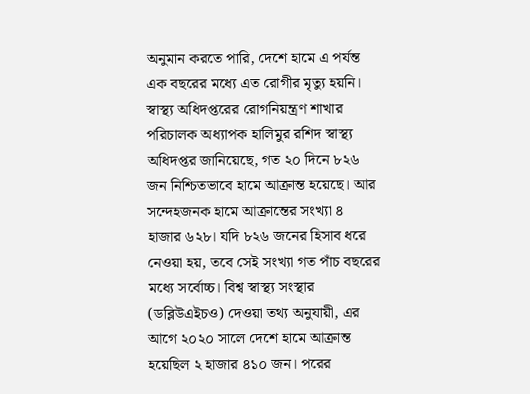অনুমান করতে পারি, দেশে হামে এ পর্যন্ত এক বছরের মধ্যে এত রোগীর মৃত্যু হয়নি। স্বাস্থ্য অধিদপ্তরের রোগনিয়ন্ত্রণ শাখার পরিচালক অধ্যাপক হালিমুর রশিদ স্বাস্থ্য অধিদপ্তর জানিয়েছে, গত ২০ দিনে ৮২৬ জন নিশ্চিতভাবে হামে আক্রান্ত হয়েছে। আর সন্দেহজনক হামে আক্রান্তের সংখ্যা ৪ হাজার ৬২৮। যদি ৮২৬ জনের হিসাব ধরে নেওয়া হয়, তবে সেই সংখ্যা গত পাঁচ বছরের মধ্যে সর্বোচ্চ। বিশ্ব স্বাস্থ্য সংস্থার (ডব্লিউএইচও) দেওয়া তথ্য অনুযায়ী, এর আগে ২০২০ সালে দেশে হামে আক্রান্ত হয়েছিল ২ হাজার ৪১০ জন। পরের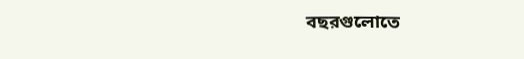বছরগুলোতে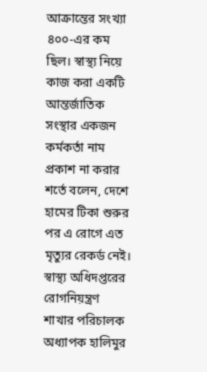আক্রান্তের সংখ্যা ৪০০-এর কম ছিল। স্বাস্থ্য নিয়ে কাজ করা একটি আন্তর্জাতিক সংস্থার একজন কর্মকর্তা নাম প্রকাশ না করার শর্তে বলেন, দেশে হামের টিকা শুরুর পর এ রোগে এত মৃত্যুর রেকর্ড নেই। স্বাস্থ্য অধিদপ্তরের রোগনিয়ন্ত্রণ শাখার পরিচালক অধ্যাপক হালিমুর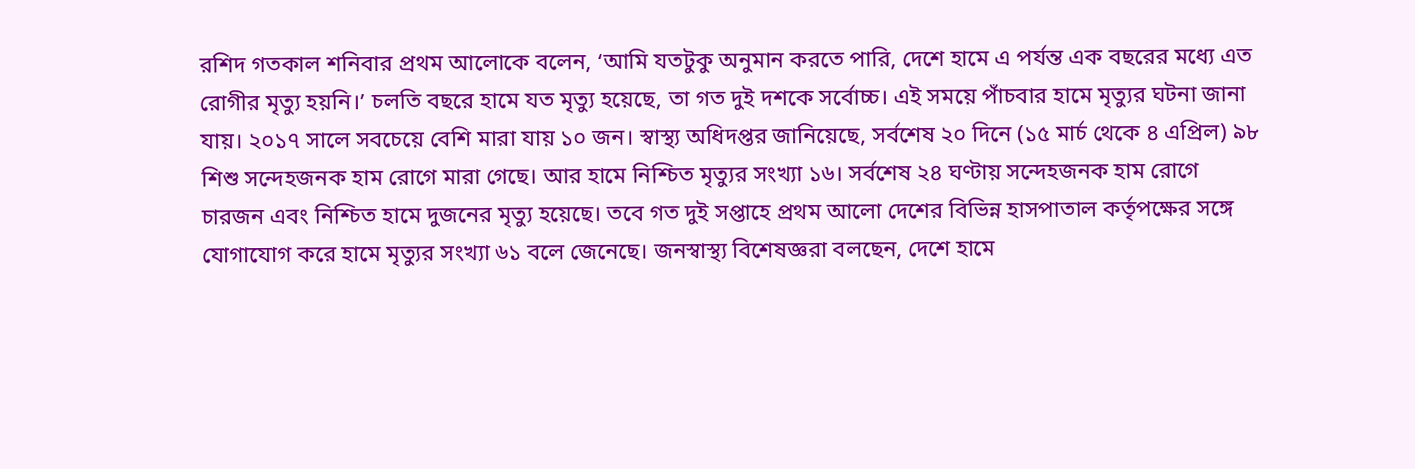রশিদ গতকাল শনিবার প্রথম আলোকে বলেন, ‘আমি যতটুকু অনুমান করতে পারি, দেশে হামে এ পর্যন্ত এক বছরের মধ্যে এত রোগীর মৃত্যু হয়নি।’ চলতি বছরে হামে যত মৃত্যু হয়েছে, তা গত দুই দশকে সর্বোচ্চ। এই সময়ে পাঁচবার হামে মৃত্যুর ঘটনা জানা যায়। ২০১৭ সালে সবচেয়ে বেশি মারা যায় ১০ জন। স্বাস্থ্য অধিদপ্তর জানিয়েছে, সর্বশেষ ২০ দিনে (১৫ মার্চ থেকে ৪ এপ্রিল) ৯৮ শিশু সন্দেহজনক হাম রোগে মারা গেছে। আর হামে নিশ্চিত মৃত্যুর সংখ্যা ১৬। সর্বশেষ ২৪ ঘণ্টায় সন্দেহজনক হাম রোগে চারজন এবং নিশ্চিত হামে দুজনের মৃত্যু হয়েছে। তবে গত দুই সপ্তাহে প্রথম আলো দেশের বিভিন্ন হাসপাতাল কর্তৃপক্ষের সঙ্গে যোগাযোগ করে হামে মৃত্যুর সংখ্যা ৬১ বলে জেনেছে। জনস্বাস্থ্য বিশেষজ্ঞরা বলছেন, দেশে হামে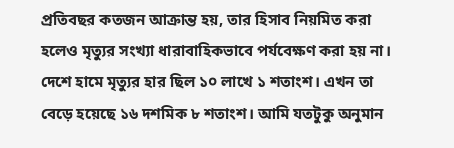প্রতিবছর কতজন আক্রান্ত হয়, তার হিসাব নিয়মিত করা হলেও মৃত্যুর সংখ্যা ধারাবাহিকভাবে পর্যবেক্ষণ করা হয় না। দেশে হামে মৃত্যুর হার ছিল ১০ লাখে ১ শতাংশ। এখন তা বেড়ে হয়েছে ১৬ দশমিক ৮ শতাংশ। আমি যতটুকু অনুমান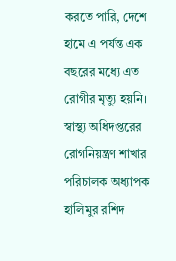করতে পারি, দেশে হামে এ পর্যন্ত এক বছরের মধ্যে এত রোগীর মৃত্যু হয়নি। স্বাস্থ্য অধিদপ্তরের রোগনিয়ন্ত্রণ শাখার পরিচালক অধ্যাপক হালিমুর রশিদ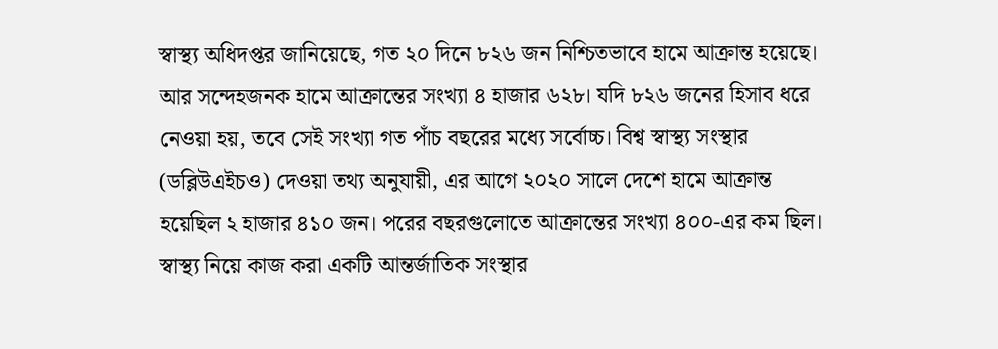স্বাস্থ্য অধিদপ্তর জানিয়েছে, গত ২০ দিনে ৮২৬ জন নিশ্চিতভাবে হামে আক্রান্ত হয়েছে। আর সন্দেহজনক হামে আক্রান্তের সংখ্যা ৪ হাজার ৬২৮। যদি ৮২৬ জনের হিসাব ধরে নেওয়া হয়, তবে সেই সংখ্যা গত পাঁচ বছরের মধ্যে সর্বোচ্চ। বিশ্ব স্বাস্থ্য সংস্থার (ডব্লিউএইচও) দেওয়া তথ্য অনুযায়ী, এর আগে ২০২০ সালে দেশে হামে আক্রান্ত হয়েছিল ২ হাজার ৪১০ জন। পরের বছরগুলোতে আক্রান্তের সংখ্যা ৪০০-এর কম ছিল। স্বাস্থ্য নিয়ে কাজ করা একটি আন্তর্জাতিক সংস্থার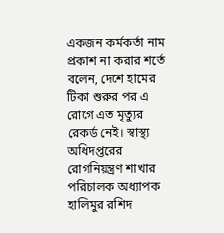একজন কর্মকর্তা নাম প্রকাশ না করার শর্তে বলেন, দেশে হামের টিকা শুরুর পর এ রোগে এত মৃত্যুর রেকর্ড নেই। স্বাস্থ্য অধিদপ্তরের রোগনিয়ন্ত্রণ শাখার পরিচালক অধ্যাপক হালিমুর রশিদ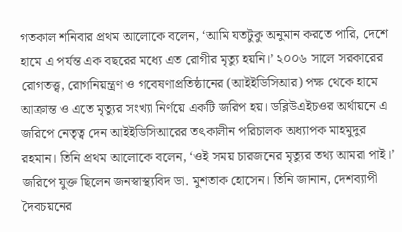গতকাল শনিবার প্রথম আলোকে বলেন, ‘আমি যতটুকু অনুমান করতে পারি, দেশে হামে এ পর্যন্ত এক বছরের মধ্যে এত রোগীর মৃত্যু হয়নি।’ ২০০৬ সালে সরকারের রোগতত্ত্ব, রোগনিয়ন্ত্রণ ও গবেষণাপ্রতিষ্ঠানের (আইইডিসিআর) পক্ষ থেকে হামে আক্রান্ত ও এতে মৃত্যুর সংখ্যা নির্ণয়ে একটি জরিপ হয়। ডব্লিউএইচওর অর্থায়নে এ জরিপে নেতৃত্ব দেন আইইডিসিআরের তৎকালীন পরিচালক অধ্যাপক মাহমুদুর রহমান। তিনি প্রথম আলোকে বলেন, ‘ওই সময় চারজনের মৃত্যুর তথ্য আমরা পাই।’ জরিপে যুক্ত ছিলেন জনস্বাস্থ্যবিদ ডা. মুশতাক হোসেন। তিনি জানান, দেশব্যাপী দৈবচয়নের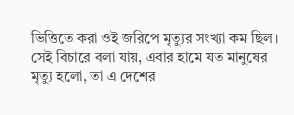ভিত্তিতে করা ওই জরিপে মৃত্যুর সংখ্যা কম ছিল। সেই বিচারে বলা যায়, এবার হামে যত মানুষের মৃত্যু হলো, তা এ দেশের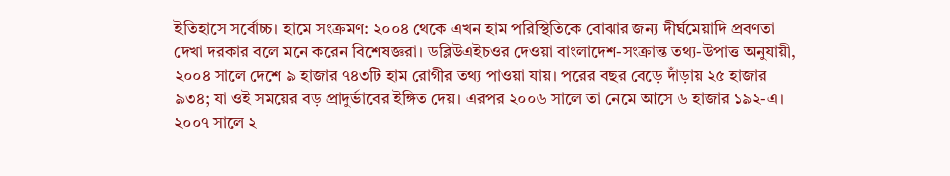ইতিহাসে সর্বোচ্চ। হামে সংক্রমণ: ২০০৪ থেকে এখন হাম পরিস্থিতিকে বোঝার জন্য দীর্ঘমেয়াদি প্রবণতা দেখা দরকার বলে মনে করেন বিশেষজ্ঞরা। ডব্লিউএইচওর দেওয়া বাংলাদেশ-সংক্রান্ত তথ্য-উপাত্ত অনুযায়ী, ২০০৪ সালে দেশে ৯ হাজার ৭৪৩টি হাম রোগীর তথ্য পাওয়া যায়। পরের বছর বেড়ে দাঁড়ায় ২৫ হাজার ৯৩৪; যা ওই সময়ের বড় প্রাদুর্ভাবের ইঙ্গিত দেয়। এরপর ২০০৬ সালে তা নেমে আসে ৬ হাজার ১৯২-এ। ২০০৭ সালে ২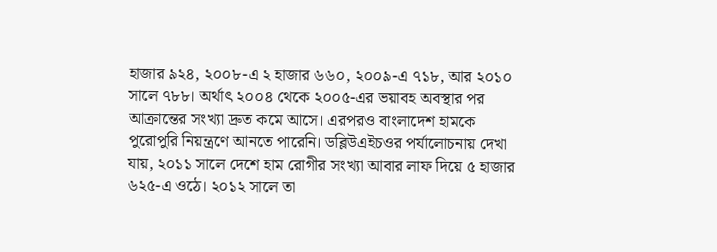হাজার ৯২৪, ২০০৮-এ ২ হাজার ৬৬০, ২০০৯-এ ৭১৮, আর ২০১০ সালে ৭৮৮। অর্থাৎ ২০০৪ থেকে ২০০৫-এর ভয়াবহ অবস্থার পর আক্রান্তের সংখ্যা দ্রুত কমে আসে। এরপরও বাংলাদেশ হামকে পুরোপুরি নিয়ন্ত্রণে আনতে পারেনি। ডব্লিউএইচওর পর্যালোচনায় দেখা যায়, ২০১১ সালে দেশে হাম রোগীর সংখ্যা আবার লাফ দিয়ে ৫ হাজার ৬২৫-এ ওঠে। ২০১২ সালে তা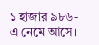১ হাজার ৯৮৬-এ নেমে আসে।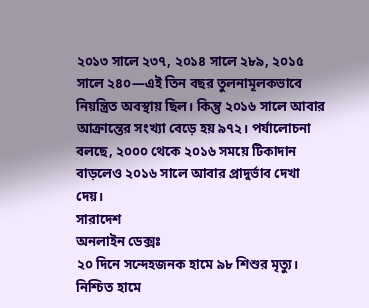২০১৩ সালে ২৩৭, ২০১৪ সালে ২৮৯, ২০১৫ সালে ২৪০—এই তিন বছর তুলনামূলকভাবে নিয়ন্ত্রিত অবস্থায় ছিল। কিন্তু ২০১৬ সালে আবার আক্রান্তের সংখ্যা বেড়ে হয় ৯৭২। পর্যালোচনা বলছে, ২০০০ থেকে ২০১৬ সময়ে টিকাদান বাড়লেও ২০১৬ সালে আবার প্রাদুর্ভাব দেখা দেয়।
সারাদেশ
অনলাইন ডেক্সঃ
২০ দিনে সন্দেহজনক হামে ৯৮ শিশুর মৃত্যু। নিশ্চিত হামে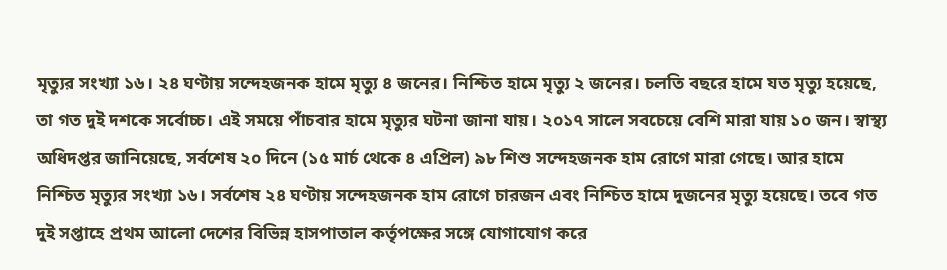মৃত্যুর সংখ্যা ১৬। ২৪ ঘণ্টায় সন্দেহজনক হামে মৃত্যু ৪ জনের। নিশ্চিত হামে মৃত্যু ২ জনের। চলতি বছরে হামে যত মৃত্যু হয়েছে, তা গত দুই দশকে সর্বোচ্চ। এই সময়ে পাঁচবার হামে মৃত্যুর ঘটনা জানা যায়। ২০১৭ সালে সবচেয়ে বেশি মারা যায় ১০ জন। স্বাস্থ্য অধিদপ্তর জানিয়েছে, সর্বশেষ ২০ দিনে (১৫ মার্চ থেকে ৪ এপ্রিল) ৯৮ শিশু সন্দেহজনক হাম রোগে মারা গেছে। আর হামে নিশ্চিত মৃত্যুর সংখ্যা ১৬। সর্বশেষ ২৪ ঘণ্টায় সন্দেহজনক হাম রোগে চারজন এবং নিশ্চিত হামে দুজনের মৃত্যু হয়েছে। তবে গত দুই সপ্তাহে প্রথম আলো দেশের বিভিন্ন হাসপাতাল কর্তৃপক্ষের সঙ্গে যোগাযোগ করে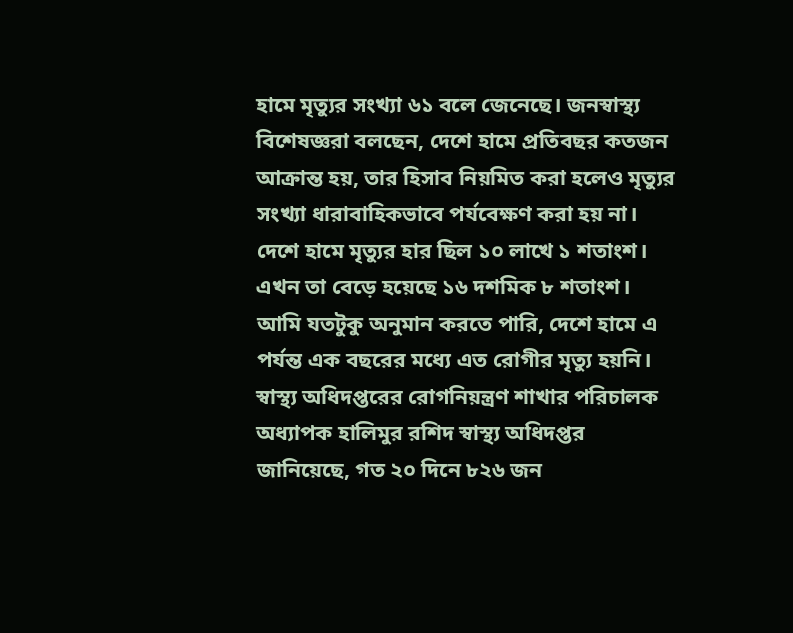হামে মৃত্যুর সংখ্যা ৬১ বলে জেনেছে। জনস্বাস্থ্য বিশেষজ্ঞরা বলছেন, দেশে হামে প্রতিবছর কতজন আক্রান্ত হয়, তার হিসাব নিয়মিত করা হলেও মৃত্যুর সংখ্যা ধারাবাহিকভাবে পর্যবেক্ষণ করা হয় না। দেশে হামে মৃত্যুর হার ছিল ১০ লাখে ১ শতাংশ। এখন তা বেড়ে হয়েছে ১৬ দশমিক ৮ শতাংশ। আমি যতটুকু অনুমান করতে পারি, দেশে হামে এ পর্যন্ত এক বছরের মধ্যে এত রোগীর মৃত্যু হয়নি। স্বাস্থ্য অধিদপ্তরের রোগনিয়ন্ত্রণ শাখার পরিচালক অধ্যাপক হালিমুর রশিদ স্বাস্থ্য অধিদপ্তর জানিয়েছে, গত ২০ দিনে ৮২৬ জন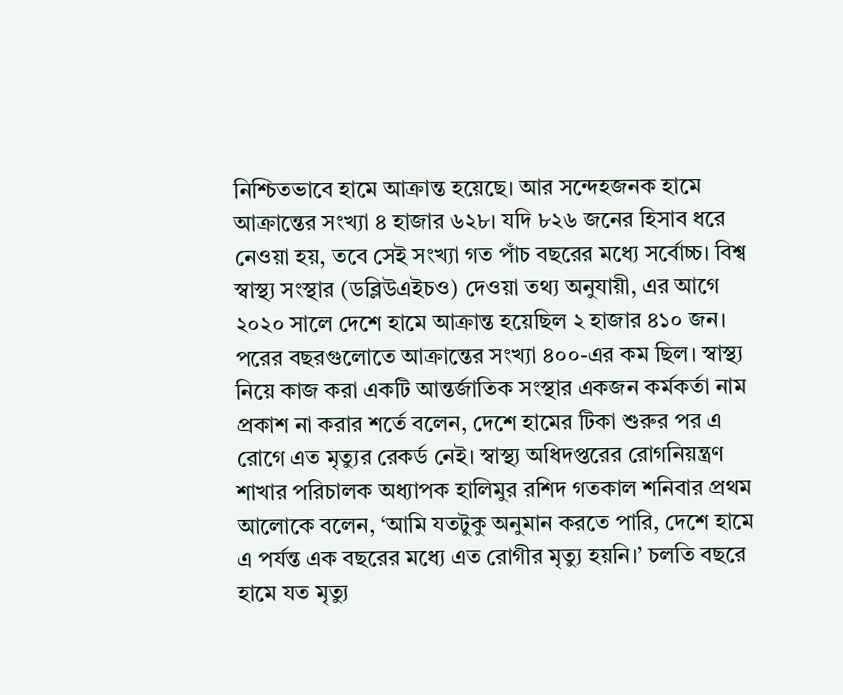নিশ্চিতভাবে হামে আক্রান্ত হয়েছে। আর সন্দেহজনক হামে আক্রান্তের সংখ্যা ৪ হাজার ৬২৮। যদি ৮২৬ জনের হিসাব ধরে নেওয়া হয়, তবে সেই সংখ্যা গত পাঁচ বছরের মধ্যে সর্বোচ্চ। বিশ্ব স্বাস্থ্য সংস্থার (ডব্লিউএইচও) দেওয়া তথ্য অনুযায়ী, এর আগে ২০২০ সালে দেশে হামে আক্রান্ত হয়েছিল ২ হাজার ৪১০ জন। পরের বছরগুলোতে আক্রান্তের সংখ্যা ৪০০-এর কম ছিল। স্বাস্থ্য নিয়ে কাজ করা একটি আন্তর্জাতিক সংস্থার একজন কর্মকর্তা নাম প্রকাশ না করার শর্তে বলেন, দেশে হামের টিকা শুরুর পর এ রোগে এত মৃত্যুর রেকর্ড নেই। স্বাস্থ্য অধিদপ্তরের রোগনিয়ন্ত্রণ শাখার পরিচালক অধ্যাপক হালিমুর রশিদ গতকাল শনিবার প্রথম আলোকে বলেন, ‘আমি যতটুকু অনুমান করতে পারি, দেশে হামে এ পর্যন্ত এক বছরের মধ্যে এত রোগীর মৃত্যু হয়নি।’ চলতি বছরে হামে যত মৃত্যু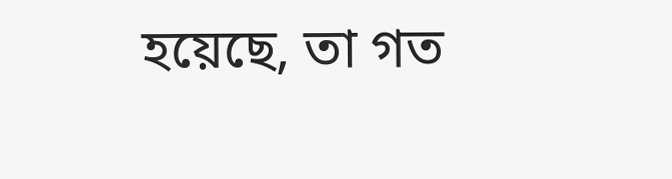হয়েছে, তা গত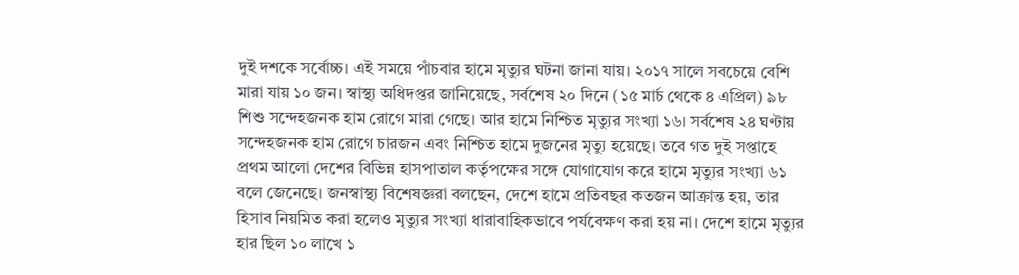দুই দশকে সর্বোচ্চ। এই সময়ে পাঁচবার হামে মৃত্যুর ঘটনা জানা যায়। ২০১৭ সালে সবচেয়ে বেশি মারা যায় ১০ জন। স্বাস্থ্য অধিদপ্তর জানিয়েছে, সর্বশেষ ২০ দিনে (১৫ মার্চ থেকে ৪ এপ্রিল) ৯৮ শিশু সন্দেহজনক হাম রোগে মারা গেছে। আর হামে নিশ্চিত মৃত্যুর সংখ্যা ১৬। সর্বশেষ ২৪ ঘণ্টায় সন্দেহজনক হাম রোগে চারজন এবং নিশ্চিত হামে দুজনের মৃত্যু হয়েছে। তবে গত দুই সপ্তাহে প্রথম আলো দেশের বিভিন্ন হাসপাতাল কর্তৃপক্ষের সঙ্গে যোগাযোগ করে হামে মৃত্যুর সংখ্যা ৬১ বলে জেনেছে। জনস্বাস্থ্য বিশেষজ্ঞরা বলছেন, দেশে হামে প্রতিবছর কতজন আক্রান্ত হয়, তার হিসাব নিয়মিত করা হলেও মৃত্যুর সংখ্যা ধারাবাহিকভাবে পর্যবেক্ষণ করা হয় না। দেশে হামে মৃত্যুর হার ছিল ১০ লাখে ১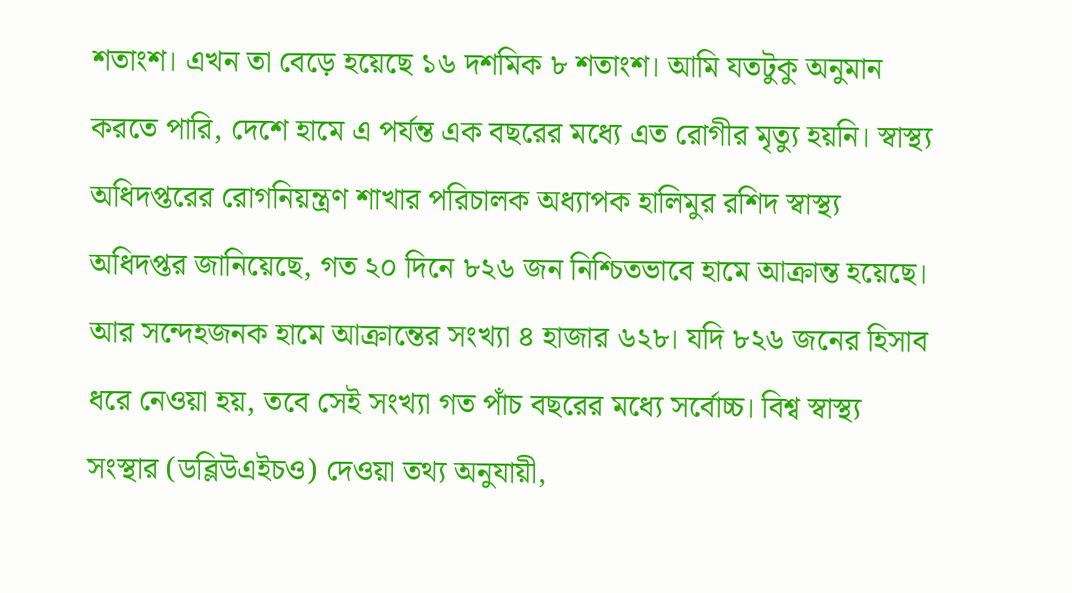শতাংশ। এখন তা বেড়ে হয়েছে ১৬ দশমিক ৮ শতাংশ। আমি যতটুকু অনুমান করতে পারি, দেশে হামে এ পর্যন্ত এক বছরের মধ্যে এত রোগীর মৃত্যু হয়নি। স্বাস্থ্য অধিদপ্তরের রোগনিয়ন্ত্রণ শাখার পরিচালক অধ্যাপক হালিমুর রশিদ স্বাস্থ্য অধিদপ্তর জানিয়েছে, গত ২০ দিনে ৮২৬ জন নিশ্চিতভাবে হামে আক্রান্ত হয়েছে। আর সন্দেহজনক হামে আক্রান্তের সংখ্যা ৪ হাজার ৬২৮। যদি ৮২৬ জনের হিসাব ধরে নেওয়া হয়, তবে সেই সংখ্যা গত পাঁচ বছরের মধ্যে সর্বোচ্চ। বিশ্ব স্বাস্থ্য সংস্থার (ডব্লিউএইচও) দেওয়া তথ্য অনুযায়ী,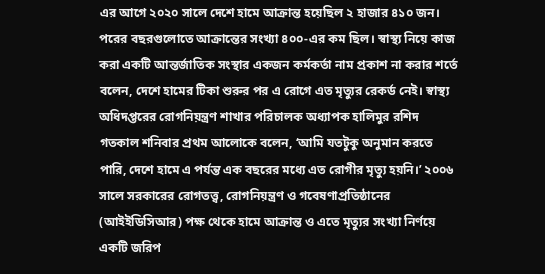এর আগে ২০২০ সালে দেশে হামে আক্রান্ত হয়েছিল ২ হাজার ৪১০ জন। পরের বছরগুলোতে আক্রান্তের সংখ্যা ৪০০-এর কম ছিল। স্বাস্থ্য নিয়ে কাজ করা একটি আন্তর্জাতিক সংস্থার একজন কর্মকর্তা নাম প্রকাশ না করার শর্তে বলেন, দেশে হামের টিকা শুরুর পর এ রোগে এত মৃত্যুর রেকর্ড নেই। স্বাস্থ্য অধিদপ্তরের রোগনিয়ন্ত্রণ শাখার পরিচালক অধ্যাপক হালিমুর রশিদ গতকাল শনিবার প্রথম আলোকে বলেন, ‘আমি যতটুকু অনুমান করতে পারি, দেশে হামে এ পর্যন্ত এক বছরের মধ্যে এত রোগীর মৃত্যু হয়নি।’ ২০০৬ সালে সরকারের রোগতত্ত্ব, রোগনিয়ন্ত্রণ ও গবেষণাপ্রতিষ্ঠানের (আইইডিসিআর) পক্ষ থেকে হামে আক্রান্ত ও এতে মৃত্যুর সংখ্যা নির্ণয়ে একটি জরিপ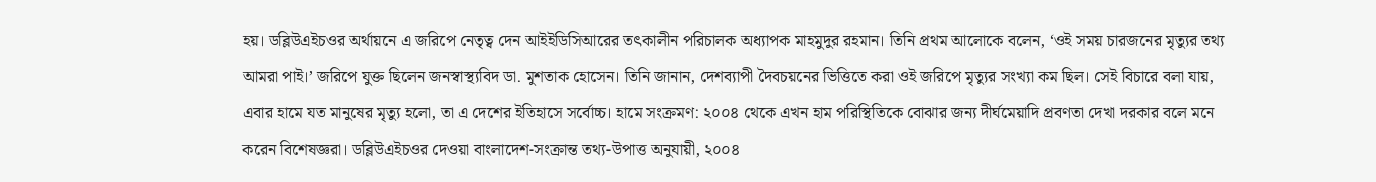হয়। ডব্লিউএইচওর অর্থায়নে এ জরিপে নেতৃত্ব দেন আইইডিসিআরের তৎকালীন পরিচালক অধ্যাপক মাহমুদুর রহমান। তিনি প্রথম আলোকে বলেন, ‘ওই সময় চারজনের মৃত্যুর তথ্য আমরা পাই।’ জরিপে যুক্ত ছিলেন জনস্বাস্থ্যবিদ ডা. মুশতাক হোসেন। তিনি জানান, দেশব্যাপী দৈবচয়নের ভিত্তিতে করা ওই জরিপে মৃত্যুর সংখ্যা কম ছিল। সেই বিচারে বলা যায়, এবার হামে যত মানুষের মৃত্যু হলো, তা এ দেশের ইতিহাসে সর্বোচ্চ। হামে সংক্রমণ: ২০০৪ থেকে এখন হাম পরিস্থিতিকে বোঝার জন্য দীর্ঘমেয়াদি প্রবণতা দেখা দরকার বলে মনে করেন বিশেষজ্ঞরা। ডব্লিউএইচওর দেওয়া বাংলাদেশ-সংক্রান্ত তথ্য-উপাত্ত অনুযায়ী, ২০০৪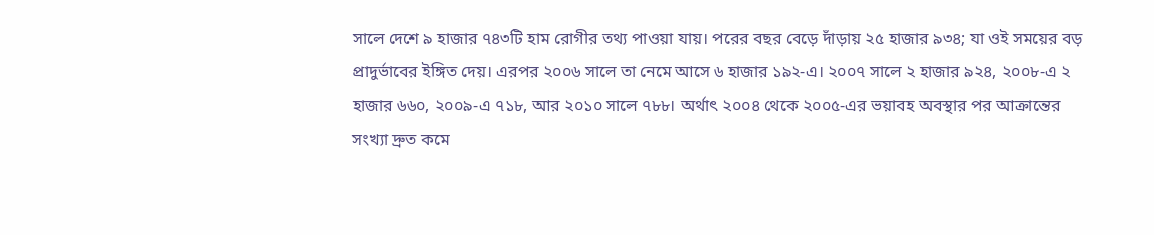সালে দেশে ৯ হাজার ৭৪৩টি হাম রোগীর তথ্য পাওয়া যায়। পরের বছর বেড়ে দাঁড়ায় ২৫ হাজার ৯৩৪; যা ওই সময়ের বড় প্রাদুর্ভাবের ইঙ্গিত দেয়। এরপর ২০০৬ সালে তা নেমে আসে ৬ হাজার ১৯২-এ। ২০০৭ সালে ২ হাজার ৯২৪, ২০০৮-এ ২ হাজার ৬৬০, ২০০৯-এ ৭১৮, আর ২০১০ সালে ৭৮৮। অর্থাৎ ২০০৪ থেকে ২০০৫-এর ভয়াবহ অবস্থার পর আক্রান্তের সংখ্যা দ্রুত কমে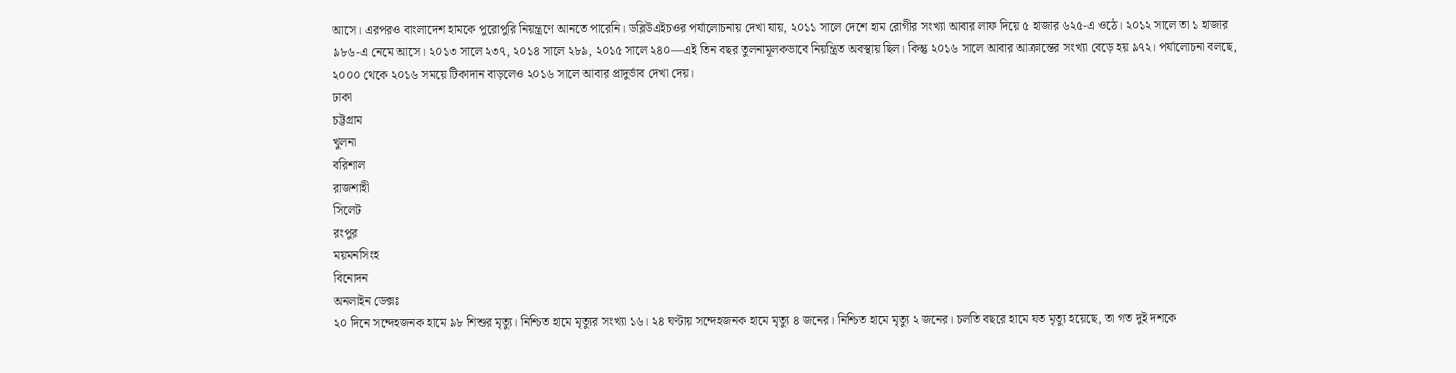আসে। এরপরও বাংলাদেশ হামকে পুরোপুরি নিয়ন্ত্রণে আনতে পারেনি। ডব্লিউএইচওর পর্যালোচনায় দেখা যায়, ২০১১ সালে দেশে হাম রোগীর সংখ্যা আবার লাফ দিয়ে ৫ হাজার ৬২৫-এ ওঠে। ২০১২ সালে তা ১ হাজার ৯৮৬-এ নেমে আসে। ২০১৩ সালে ২৩৭, ২০১৪ সালে ২৮৯, ২০১৫ সালে ২৪০—এই তিন বছর তুলনামূলকভাবে নিয়ন্ত্রিত অবস্থায় ছিল। কিন্তু ২০১৬ সালে আবার আক্রান্তের সংখ্যা বেড়ে হয় ৯৭২। পর্যালোচনা বলছে, ২০০০ থেকে ২০১৬ সময়ে টিকাদান বাড়লেও ২০১৬ সালে আবার প্রাদুর্ভাব দেখা দেয়।
ঢাকা
চট্টগ্রাম
খুলনা
বরিশাল
রাজশাহী
সিলেট
রংপুর
ময়মনসিংহ
বিনোদন
অনলাইন ডেক্সঃ
২০ দিনে সন্দেহজনক হামে ৯৮ শিশুর মৃত্যু। নিশ্চিত হামে মৃত্যুর সংখ্যা ১৬। ২৪ ঘণ্টায় সন্দেহজনক হামে মৃত্যু ৪ জনের। নিশ্চিত হামে মৃত্যু ২ জনের। চলতি বছরে হামে যত মৃত্যু হয়েছে, তা গত দুই দশকে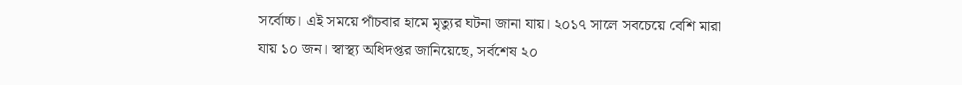সর্বোচ্চ। এই সময়ে পাঁচবার হামে মৃত্যুর ঘটনা জানা যায়। ২০১৭ সালে সবচেয়ে বেশি মারা যায় ১০ জন। স্বাস্থ্য অধিদপ্তর জানিয়েছে, সর্বশেষ ২০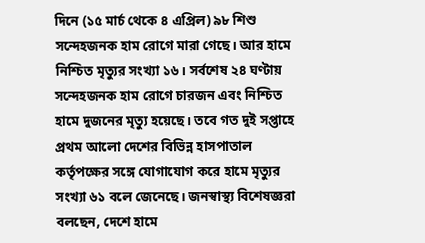দিনে (১৫ মার্চ থেকে ৪ এপ্রিল) ৯৮ শিশু সন্দেহজনক হাম রোগে মারা গেছে। আর হামে নিশ্চিত মৃত্যুর সংখ্যা ১৬। সর্বশেষ ২৪ ঘণ্টায় সন্দেহজনক হাম রোগে চারজন এবং নিশ্চিত হামে দুজনের মৃত্যু হয়েছে। তবে গত দুই সপ্তাহে প্রথম আলো দেশের বিভিন্ন হাসপাতাল কর্তৃপক্ষের সঙ্গে যোগাযোগ করে হামে মৃত্যুর সংখ্যা ৬১ বলে জেনেছে। জনস্বাস্থ্য বিশেষজ্ঞরা বলছেন, দেশে হামে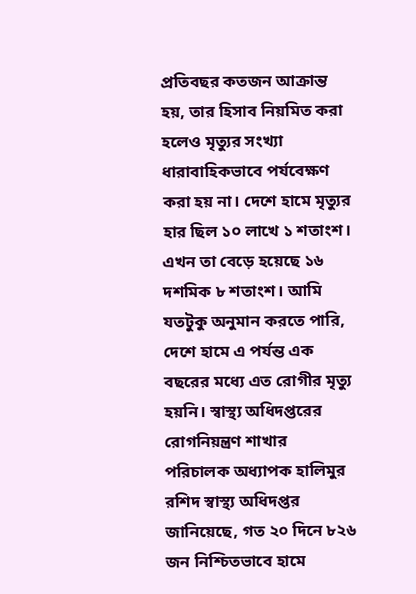প্রতিবছর কতজন আক্রান্ত হয়, তার হিসাব নিয়মিত করা হলেও মৃত্যুর সংখ্যা ধারাবাহিকভাবে পর্যবেক্ষণ করা হয় না। দেশে হামে মৃত্যুর হার ছিল ১০ লাখে ১ শতাংশ। এখন তা বেড়ে হয়েছে ১৬ দশমিক ৮ শতাংশ। আমি যতটুকু অনুমান করতে পারি, দেশে হামে এ পর্যন্ত এক বছরের মধ্যে এত রোগীর মৃত্যু হয়নি। স্বাস্থ্য অধিদপ্তরের রোগনিয়ন্ত্রণ শাখার পরিচালক অধ্যাপক হালিমুর রশিদ স্বাস্থ্য অধিদপ্তর জানিয়েছে, গত ২০ দিনে ৮২৬ জন নিশ্চিতভাবে হামে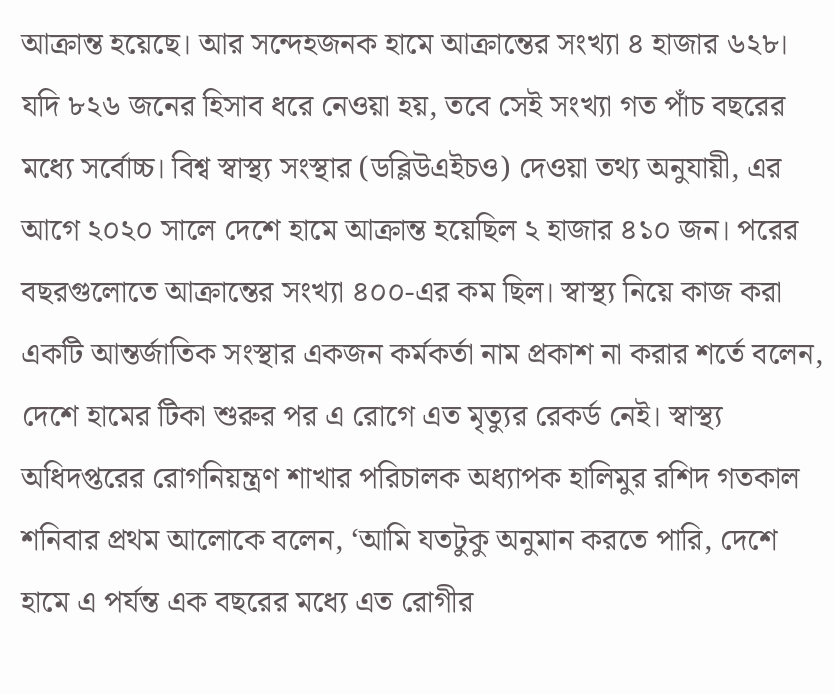আক্রান্ত হয়েছে। আর সন্দেহজনক হামে আক্রান্তের সংখ্যা ৪ হাজার ৬২৮। যদি ৮২৬ জনের হিসাব ধরে নেওয়া হয়, তবে সেই সংখ্যা গত পাঁচ বছরের মধ্যে সর্বোচ্চ। বিশ্ব স্বাস্থ্য সংস্থার (ডব্লিউএইচও) দেওয়া তথ্য অনুযায়ী, এর আগে ২০২০ সালে দেশে হামে আক্রান্ত হয়েছিল ২ হাজার ৪১০ জন। পরের বছরগুলোতে আক্রান্তের সংখ্যা ৪০০-এর কম ছিল। স্বাস্থ্য নিয়ে কাজ করা একটি আন্তর্জাতিক সংস্থার একজন কর্মকর্তা নাম প্রকাশ না করার শর্তে বলেন, দেশে হামের টিকা শুরুর পর এ রোগে এত মৃত্যুর রেকর্ড নেই। স্বাস্থ্য অধিদপ্তরের রোগনিয়ন্ত্রণ শাখার পরিচালক অধ্যাপক হালিমুর রশিদ গতকাল শনিবার প্রথম আলোকে বলেন, ‘আমি যতটুকু অনুমান করতে পারি, দেশে হামে এ পর্যন্ত এক বছরের মধ্যে এত রোগীর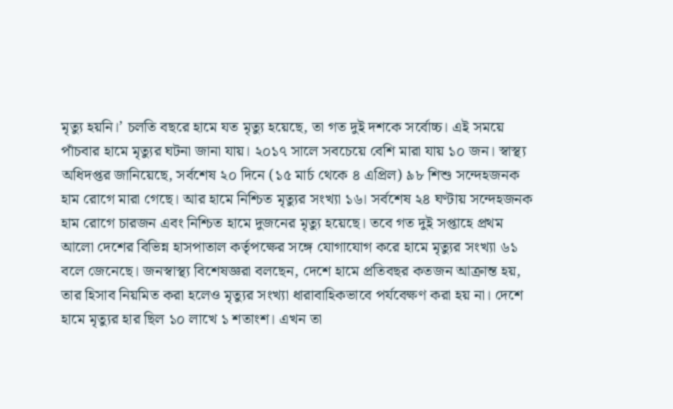মৃত্যু হয়নি।’ চলতি বছরে হামে যত মৃত্যু হয়েছে, তা গত দুই দশকে সর্বোচ্চ। এই সময়ে পাঁচবার হামে মৃত্যুর ঘটনা জানা যায়। ২০১৭ সালে সবচেয়ে বেশি মারা যায় ১০ জন। স্বাস্থ্য অধিদপ্তর জানিয়েছে, সর্বশেষ ২০ দিনে (১৫ মার্চ থেকে ৪ এপ্রিল) ৯৮ শিশু সন্দেহজনক হাম রোগে মারা গেছে। আর হামে নিশ্চিত মৃত্যুর সংখ্যা ১৬। সর্বশেষ ২৪ ঘণ্টায় সন্দেহজনক হাম রোগে চারজন এবং নিশ্চিত হামে দুজনের মৃত্যু হয়েছে। তবে গত দুই সপ্তাহে প্রথম আলো দেশের বিভিন্ন হাসপাতাল কর্তৃপক্ষের সঙ্গে যোগাযোগ করে হামে মৃত্যুর সংখ্যা ৬১ বলে জেনেছে। জনস্বাস্থ্য বিশেষজ্ঞরা বলছেন, দেশে হামে প্রতিবছর কতজন আক্রান্ত হয়, তার হিসাব নিয়মিত করা হলেও মৃত্যুর সংখ্যা ধারাবাহিকভাবে পর্যবেক্ষণ করা হয় না। দেশে হামে মৃত্যুর হার ছিল ১০ লাখে ১ শতাংশ। এখন তা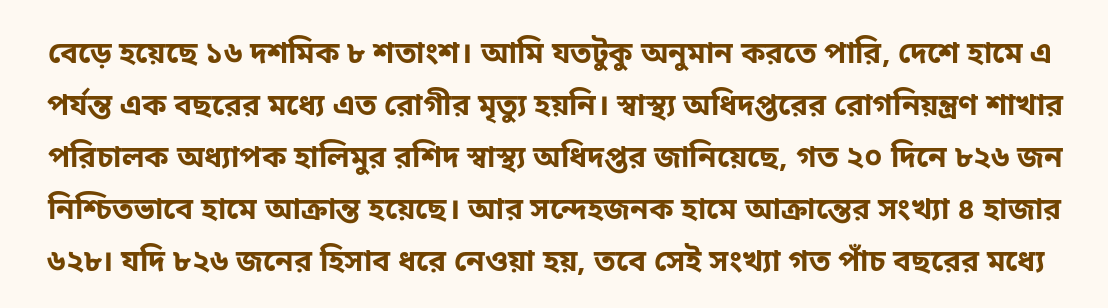বেড়ে হয়েছে ১৬ দশমিক ৮ শতাংশ। আমি যতটুকু অনুমান করতে পারি, দেশে হামে এ পর্যন্ত এক বছরের মধ্যে এত রোগীর মৃত্যু হয়নি। স্বাস্থ্য অধিদপ্তরের রোগনিয়ন্ত্রণ শাখার পরিচালক অধ্যাপক হালিমুর রশিদ স্বাস্থ্য অধিদপ্তর জানিয়েছে, গত ২০ দিনে ৮২৬ জন নিশ্চিতভাবে হামে আক্রান্ত হয়েছে। আর সন্দেহজনক হামে আক্রান্তের সংখ্যা ৪ হাজার ৬২৮। যদি ৮২৬ জনের হিসাব ধরে নেওয়া হয়, তবে সেই সংখ্যা গত পাঁচ বছরের মধ্যে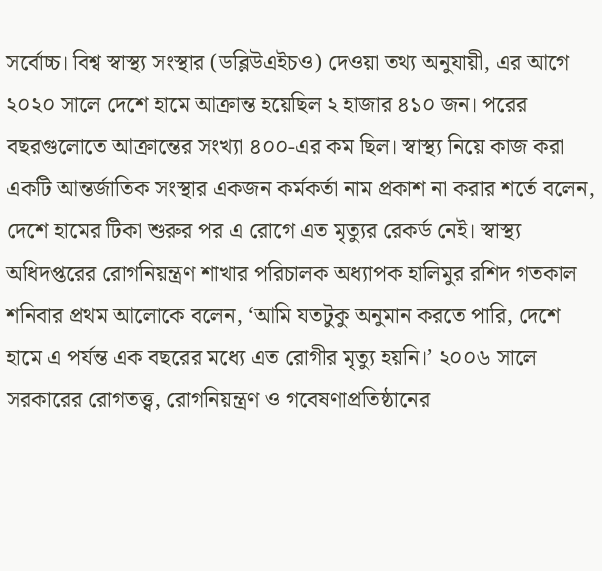সর্বোচ্চ। বিশ্ব স্বাস্থ্য সংস্থার (ডব্লিউএইচও) দেওয়া তথ্য অনুযায়ী, এর আগে ২০২০ সালে দেশে হামে আক্রান্ত হয়েছিল ২ হাজার ৪১০ জন। পরের বছরগুলোতে আক্রান্তের সংখ্যা ৪০০-এর কম ছিল। স্বাস্থ্য নিয়ে কাজ করা একটি আন্তর্জাতিক সংস্থার একজন কর্মকর্তা নাম প্রকাশ না করার শর্তে বলেন, দেশে হামের টিকা শুরুর পর এ রোগে এত মৃত্যুর রেকর্ড নেই। স্বাস্থ্য অধিদপ্তরের রোগনিয়ন্ত্রণ শাখার পরিচালক অধ্যাপক হালিমুর রশিদ গতকাল শনিবার প্রথম আলোকে বলেন, ‘আমি যতটুকু অনুমান করতে পারি, দেশে হামে এ পর্যন্ত এক বছরের মধ্যে এত রোগীর মৃত্যু হয়নি।’ ২০০৬ সালে সরকারের রোগতত্ত্ব, রোগনিয়ন্ত্রণ ও গবেষণাপ্রতিষ্ঠানের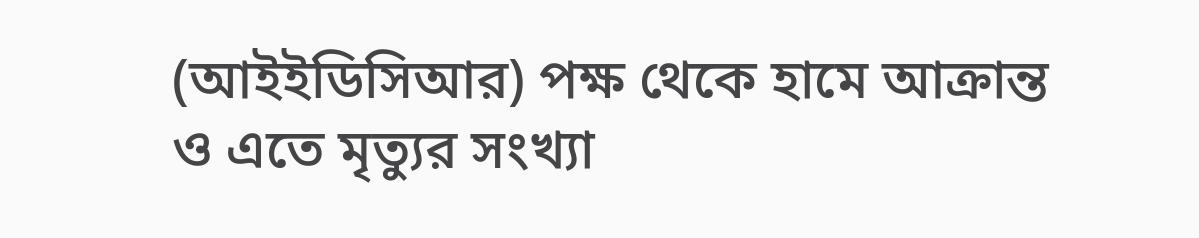(আইইডিসিআর) পক্ষ থেকে হামে আক্রান্ত ও এতে মৃত্যুর সংখ্যা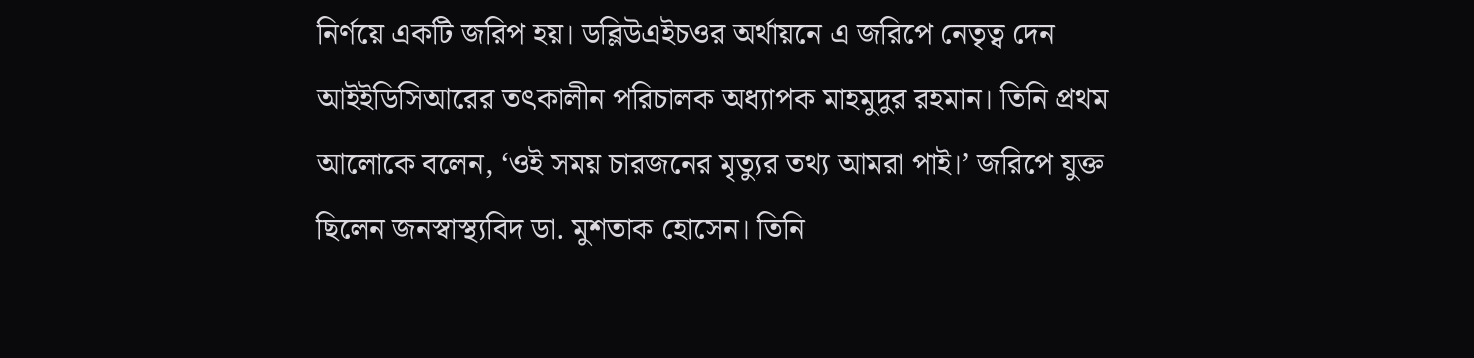নির্ণয়ে একটি জরিপ হয়। ডব্লিউএইচওর অর্থায়নে এ জরিপে নেতৃত্ব দেন আইইডিসিআরের তৎকালীন পরিচালক অধ্যাপক মাহমুদুর রহমান। তিনি প্রথম আলোকে বলেন, ‘ওই সময় চারজনের মৃত্যুর তথ্য আমরা পাই।’ জরিপে যুক্ত ছিলেন জনস্বাস্থ্যবিদ ডা. মুশতাক হোসেন। তিনি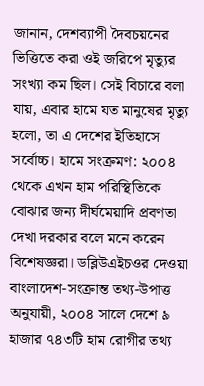জানান, দেশব্যাপী দৈবচয়নের ভিত্তিতে করা ওই জরিপে মৃত্যুর সংখ্যা কম ছিল। সেই বিচারে বলা যায়, এবার হামে যত মানুষের মৃত্যু হলো, তা এ দেশের ইতিহাসে সর্বোচ্চ। হামে সংক্রমণ: ২০০৪ থেকে এখন হাম পরিস্থিতিকে বোঝার জন্য দীর্ঘমেয়াদি প্রবণতা দেখা দরকার বলে মনে করেন বিশেষজ্ঞরা। ডব্লিউএইচওর দেওয়া বাংলাদেশ-সংক্রান্ত তথ্য-উপাত্ত অনুযায়ী, ২০০৪ সালে দেশে ৯ হাজার ৭৪৩টি হাম রোগীর তথ্য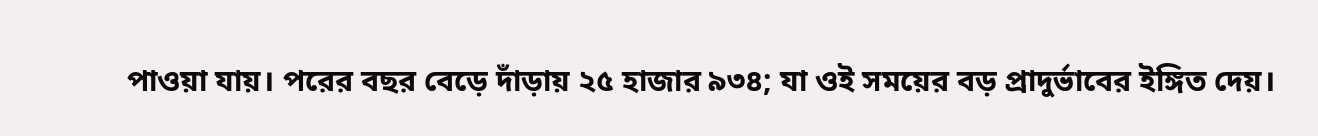পাওয়া যায়। পরের বছর বেড়ে দাঁড়ায় ২৫ হাজার ৯৩৪; যা ওই সময়ের বড় প্রাদুর্ভাবের ইঙ্গিত দেয়।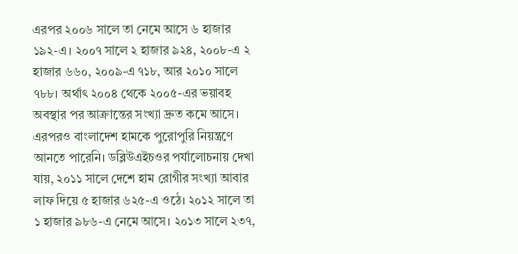এরপর ২০০৬ সালে তা নেমে আসে ৬ হাজার ১৯২-এ। ২০০৭ সালে ২ হাজার ৯২৪, ২০০৮-এ ২ হাজার ৬৬০, ২০০৯-এ ৭১৮, আর ২০১০ সালে ৭৮৮। অর্থাৎ ২০০৪ থেকে ২০০৫-এর ভয়াবহ অবস্থার পর আক্রান্তের সংখ্যা দ্রুত কমে আসে। এরপরও বাংলাদেশ হামকে পুরোপুরি নিয়ন্ত্রণে আনতে পারেনি। ডব্লিউএইচওর পর্যালোচনায় দেখা যায়, ২০১১ সালে দেশে হাম রোগীর সংখ্যা আবার লাফ দিয়ে ৫ হাজার ৬২৫-এ ওঠে। ২০১২ সালে তা ১ হাজার ৯৮৬-এ নেমে আসে। ২০১৩ সালে ২৩৭,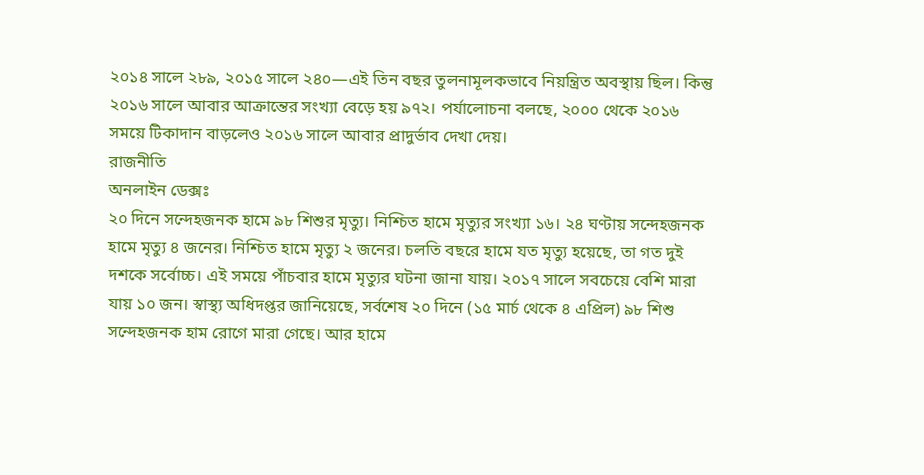২০১৪ সালে ২৮৯, ২০১৫ সালে ২৪০—এই তিন বছর তুলনামূলকভাবে নিয়ন্ত্রিত অবস্থায় ছিল। কিন্তু ২০১৬ সালে আবার আক্রান্তের সংখ্যা বেড়ে হয় ৯৭২। পর্যালোচনা বলছে, ২০০০ থেকে ২০১৬ সময়ে টিকাদান বাড়লেও ২০১৬ সালে আবার প্রাদুর্ভাব দেখা দেয়।
রাজনীতি
অনলাইন ডেক্সঃ
২০ দিনে সন্দেহজনক হামে ৯৮ শিশুর মৃত্যু। নিশ্চিত হামে মৃত্যুর সংখ্যা ১৬। ২৪ ঘণ্টায় সন্দেহজনক হামে মৃত্যু ৪ জনের। নিশ্চিত হামে মৃত্যু ২ জনের। চলতি বছরে হামে যত মৃত্যু হয়েছে, তা গত দুই দশকে সর্বোচ্চ। এই সময়ে পাঁচবার হামে মৃত্যুর ঘটনা জানা যায়। ২০১৭ সালে সবচেয়ে বেশি মারা যায় ১০ জন। স্বাস্থ্য অধিদপ্তর জানিয়েছে, সর্বশেষ ২০ দিনে (১৫ মার্চ থেকে ৪ এপ্রিল) ৯৮ শিশু সন্দেহজনক হাম রোগে মারা গেছে। আর হামে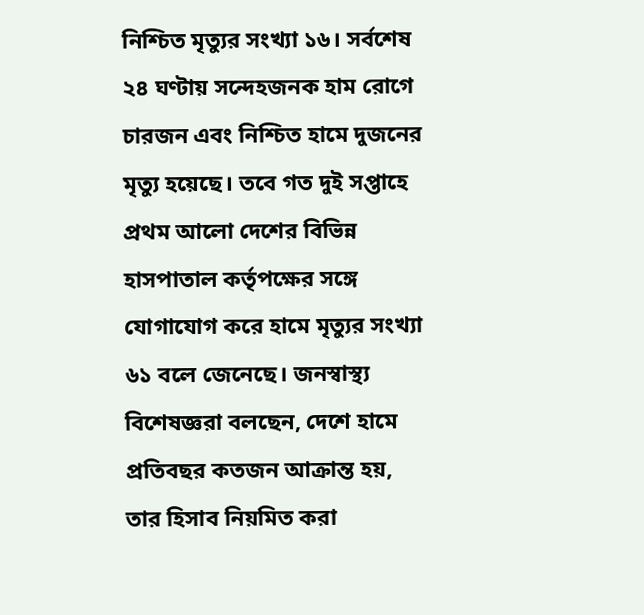নিশ্চিত মৃত্যুর সংখ্যা ১৬। সর্বশেষ ২৪ ঘণ্টায় সন্দেহজনক হাম রোগে চারজন এবং নিশ্চিত হামে দুজনের মৃত্যু হয়েছে। তবে গত দুই সপ্তাহে প্রথম আলো দেশের বিভিন্ন হাসপাতাল কর্তৃপক্ষের সঙ্গে যোগাযোগ করে হামে মৃত্যুর সংখ্যা ৬১ বলে জেনেছে। জনস্বাস্থ্য বিশেষজ্ঞরা বলছেন, দেশে হামে প্রতিবছর কতজন আক্রান্ত হয়, তার হিসাব নিয়মিত করা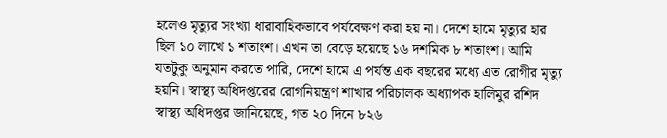হলেও মৃত্যুর সংখ্যা ধারাবাহিকভাবে পর্যবেক্ষণ করা হয় না। দেশে হামে মৃত্যুর হার ছিল ১০ লাখে ১ শতাংশ। এখন তা বেড়ে হয়েছে ১৬ দশমিক ৮ শতাংশ। আমি যতটুকু অনুমান করতে পারি, দেশে হামে এ পর্যন্ত এক বছরের মধ্যে এত রোগীর মৃত্যু হয়নি। স্বাস্থ্য অধিদপ্তরের রোগনিয়ন্ত্রণ শাখার পরিচালক অধ্যাপক হালিমুর রশিদ স্বাস্থ্য অধিদপ্তর জানিয়েছে, গত ২০ দিনে ৮২৬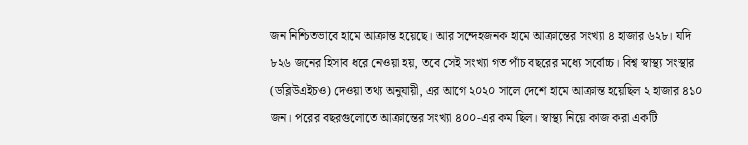জন নিশ্চিতভাবে হামে আক্রান্ত হয়েছে। আর সন্দেহজনক হামে আক্রান্তের সংখ্যা ৪ হাজার ৬২৮। যদি ৮২৬ জনের হিসাব ধরে নেওয়া হয়, তবে সেই সংখ্যা গত পাঁচ বছরের মধ্যে সর্বোচ্চ। বিশ্ব স্বাস্থ্য সংস্থার (ডব্লিউএইচও) দেওয়া তথ্য অনুযায়ী, এর আগে ২০২০ সালে দেশে হামে আক্রান্ত হয়েছিল ২ হাজার ৪১০ জন। পরের বছরগুলোতে আক্রান্তের সংখ্যা ৪০০-এর কম ছিল। স্বাস্থ্য নিয়ে কাজ করা একটি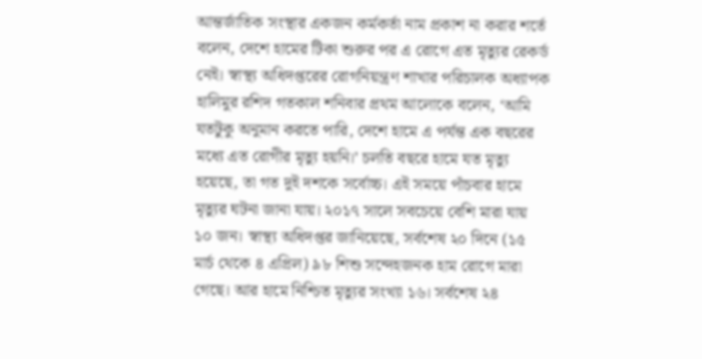আন্তর্জাতিক সংস্থার একজন কর্মকর্তা নাম প্রকাশ না করার শর্তে বলেন, দেশে হামের টিকা শুরুর পর এ রোগে এত মৃত্যুর রেকর্ড নেই। স্বাস্থ্য অধিদপ্তরের রোগনিয়ন্ত্রণ শাখার পরিচালক অধ্যাপক হালিমুর রশিদ গতকাল শনিবার প্রথম আলোকে বলেন, ‘আমি যতটুকু অনুমান করতে পারি, দেশে হামে এ পর্যন্ত এক বছরের মধ্যে এত রোগীর মৃত্যু হয়নি।’ চলতি বছরে হামে যত মৃত্যু হয়েছে, তা গত দুই দশকে সর্বোচ্চ। এই সময়ে পাঁচবার হামে মৃত্যুর ঘটনা জানা যায়। ২০১৭ সালে সবচেয়ে বেশি মারা যায় ১০ জন। স্বাস্থ্য অধিদপ্তর জানিয়েছে, সর্বশেষ ২০ দিনে (১৫ মার্চ থেকে ৪ এপ্রিল) ৯৮ শিশু সন্দেহজনক হাম রোগে মারা গেছে। আর হামে নিশ্চিত মৃত্যুর সংখ্যা ১৬। সর্বশেষ ২৪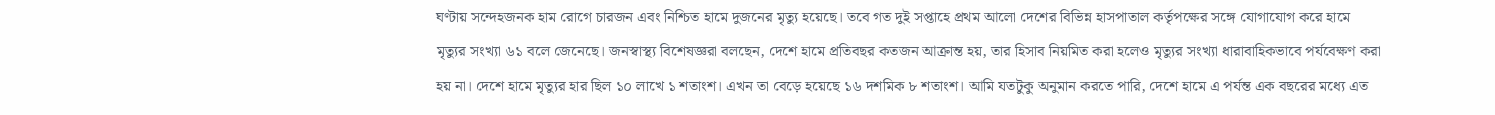ঘণ্টায় সন্দেহজনক হাম রোগে চারজন এবং নিশ্চিত হামে দুজনের মৃত্যু হয়েছে। তবে গত দুই সপ্তাহে প্রথম আলো দেশের বিভিন্ন হাসপাতাল কর্তৃপক্ষের সঙ্গে যোগাযোগ করে হামে মৃত্যুর সংখ্যা ৬১ বলে জেনেছে। জনস্বাস্থ্য বিশেষজ্ঞরা বলছেন, দেশে হামে প্রতিবছর কতজন আক্রান্ত হয়, তার হিসাব নিয়মিত করা হলেও মৃত্যুর সংখ্যা ধারাবাহিকভাবে পর্যবেক্ষণ করা হয় না। দেশে হামে মৃত্যুর হার ছিল ১০ লাখে ১ শতাংশ। এখন তা বেড়ে হয়েছে ১৬ দশমিক ৮ শতাংশ। আমি যতটুকু অনুমান করতে পারি, দেশে হামে এ পর্যন্ত এক বছরের মধ্যে এত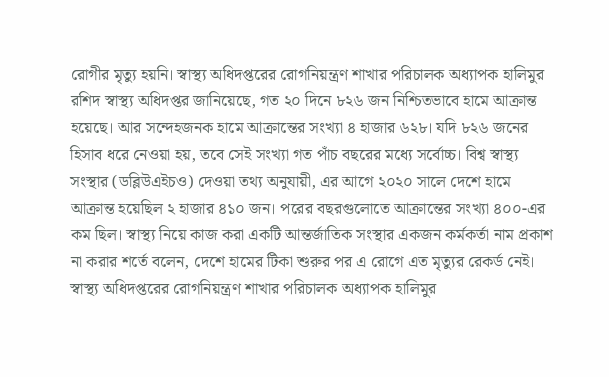রোগীর মৃত্যু হয়নি। স্বাস্থ্য অধিদপ্তরের রোগনিয়ন্ত্রণ শাখার পরিচালক অধ্যাপক হালিমুর রশিদ স্বাস্থ্য অধিদপ্তর জানিয়েছে, গত ২০ দিনে ৮২৬ জন নিশ্চিতভাবে হামে আক্রান্ত হয়েছে। আর সন্দেহজনক হামে আক্রান্তের সংখ্যা ৪ হাজার ৬২৮। যদি ৮২৬ জনের হিসাব ধরে নেওয়া হয়, তবে সেই সংখ্যা গত পাঁচ বছরের মধ্যে সর্বোচ্চ। বিশ্ব স্বাস্থ্য সংস্থার (ডব্লিউএইচও) দেওয়া তথ্য অনুযায়ী, এর আগে ২০২০ সালে দেশে হামে আক্রান্ত হয়েছিল ২ হাজার ৪১০ জন। পরের বছরগুলোতে আক্রান্তের সংখ্যা ৪০০-এর কম ছিল। স্বাস্থ্য নিয়ে কাজ করা একটি আন্তর্জাতিক সংস্থার একজন কর্মকর্তা নাম প্রকাশ না করার শর্তে বলেন, দেশে হামের টিকা শুরুর পর এ রোগে এত মৃত্যুর রেকর্ড নেই। স্বাস্থ্য অধিদপ্তরের রোগনিয়ন্ত্রণ শাখার পরিচালক অধ্যাপক হালিমুর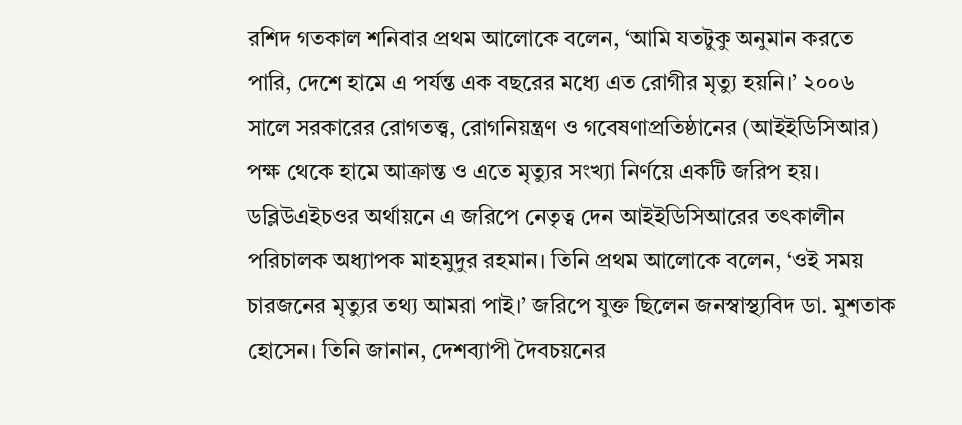রশিদ গতকাল শনিবার প্রথম আলোকে বলেন, ‘আমি যতটুকু অনুমান করতে পারি, দেশে হামে এ পর্যন্ত এক বছরের মধ্যে এত রোগীর মৃত্যু হয়নি।’ ২০০৬ সালে সরকারের রোগতত্ত্ব, রোগনিয়ন্ত্রণ ও গবেষণাপ্রতিষ্ঠানের (আইইডিসিআর) পক্ষ থেকে হামে আক্রান্ত ও এতে মৃত্যুর সংখ্যা নির্ণয়ে একটি জরিপ হয়। ডব্লিউএইচওর অর্থায়নে এ জরিপে নেতৃত্ব দেন আইইডিসিআরের তৎকালীন পরিচালক অধ্যাপক মাহমুদুর রহমান। তিনি প্রথম আলোকে বলেন, ‘ওই সময় চারজনের মৃত্যুর তথ্য আমরা পাই।’ জরিপে যুক্ত ছিলেন জনস্বাস্থ্যবিদ ডা. মুশতাক হোসেন। তিনি জানান, দেশব্যাপী দৈবচয়নের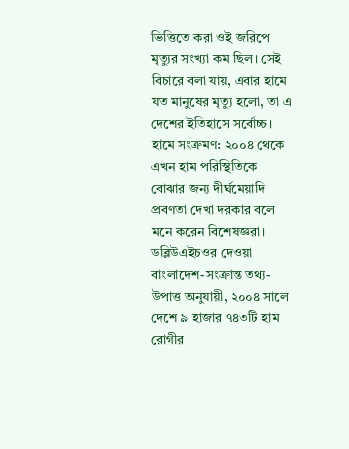ভিত্তিতে করা ওই জরিপে মৃত্যুর সংখ্যা কম ছিল। সেই বিচারে বলা যায়, এবার হামে যত মানুষের মৃত্যু হলো, তা এ দেশের ইতিহাসে সর্বোচ্চ। হামে সংক্রমণ: ২০০৪ থেকে এখন হাম পরিস্থিতিকে বোঝার জন্য দীর্ঘমেয়াদি প্রবণতা দেখা দরকার বলে মনে করেন বিশেষজ্ঞরা। ডব্লিউএইচওর দেওয়া বাংলাদেশ-সংক্রান্ত তথ্য-উপাত্ত অনুযায়ী, ২০০৪ সালে দেশে ৯ হাজার ৭৪৩টি হাম রোগীর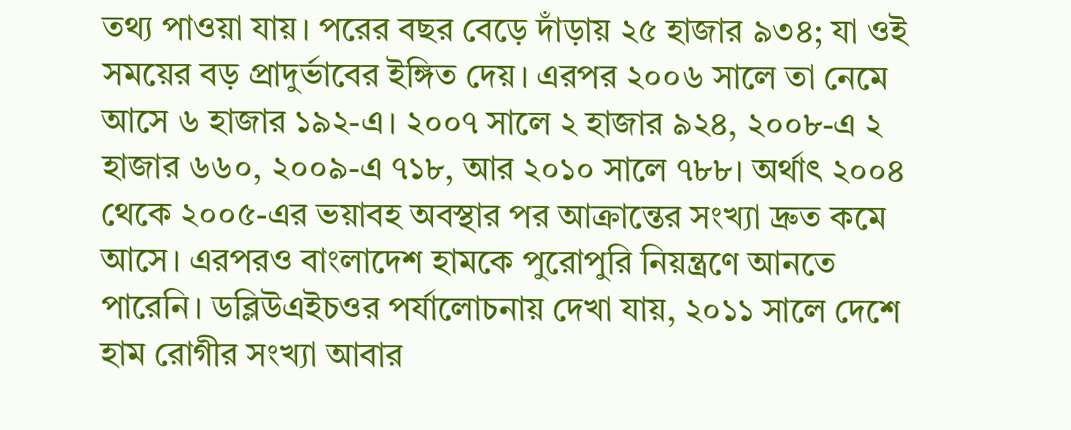তথ্য পাওয়া যায়। পরের বছর বেড়ে দাঁড়ায় ২৫ হাজার ৯৩৪; যা ওই সময়ের বড় প্রাদুর্ভাবের ইঙ্গিত দেয়। এরপর ২০০৬ সালে তা নেমে আসে ৬ হাজার ১৯২-এ। ২০০৭ সালে ২ হাজার ৯২৪, ২০০৮-এ ২ হাজার ৬৬০, ২০০৯-এ ৭১৮, আর ২০১০ সালে ৭৮৮। অর্থাৎ ২০০৪ থেকে ২০০৫-এর ভয়াবহ অবস্থার পর আক্রান্তের সংখ্যা দ্রুত কমে আসে। এরপরও বাংলাদেশ হামকে পুরোপুরি নিয়ন্ত্রণে আনতে পারেনি। ডব্লিউএইচওর পর্যালোচনায় দেখা যায়, ২০১১ সালে দেশে হাম রোগীর সংখ্যা আবার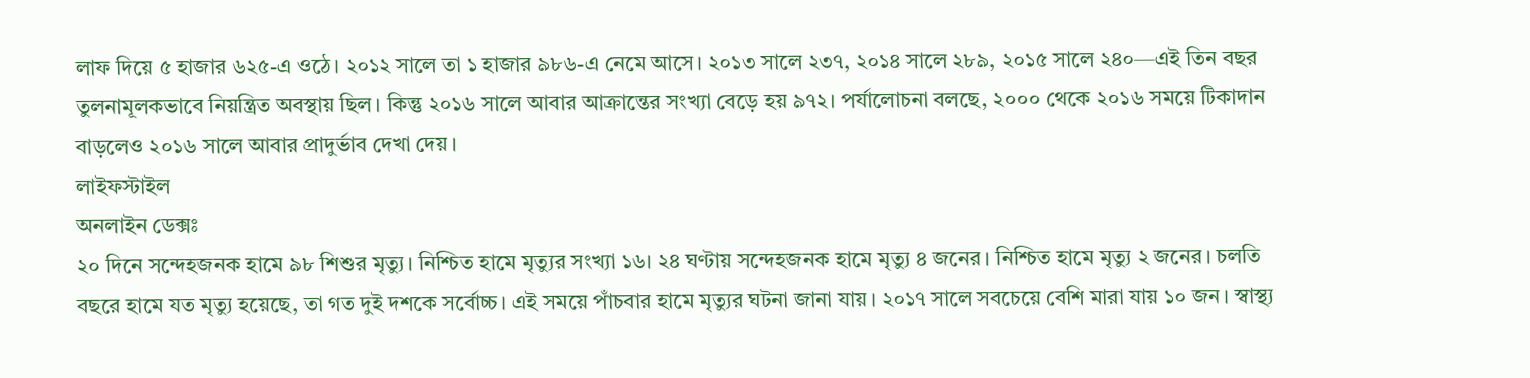লাফ দিয়ে ৫ হাজার ৬২৫-এ ওঠে। ২০১২ সালে তা ১ হাজার ৯৮৬-এ নেমে আসে। ২০১৩ সালে ২৩৭, ২০১৪ সালে ২৮৯, ২০১৫ সালে ২৪০—এই তিন বছর তুলনামূলকভাবে নিয়ন্ত্রিত অবস্থায় ছিল। কিন্তু ২০১৬ সালে আবার আক্রান্তের সংখ্যা বেড়ে হয় ৯৭২। পর্যালোচনা বলছে, ২০০০ থেকে ২০১৬ সময়ে টিকাদান বাড়লেও ২০১৬ সালে আবার প্রাদুর্ভাব দেখা দেয়।
লাইফস্টাইল
অনলাইন ডেক্সঃ
২০ দিনে সন্দেহজনক হামে ৯৮ শিশুর মৃত্যু। নিশ্চিত হামে মৃত্যুর সংখ্যা ১৬। ২৪ ঘণ্টায় সন্দেহজনক হামে মৃত্যু ৪ জনের। নিশ্চিত হামে মৃত্যু ২ জনের। চলতি বছরে হামে যত মৃত্যু হয়েছে, তা গত দুই দশকে সর্বোচ্চ। এই সময়ে পাঁচবার হামে মৃত্যুর ঘটনা জানা যায়। ২০১৭ সালে সবচেয়ে বেশি মারা যায় ১০ জন। স্বাস্থ্য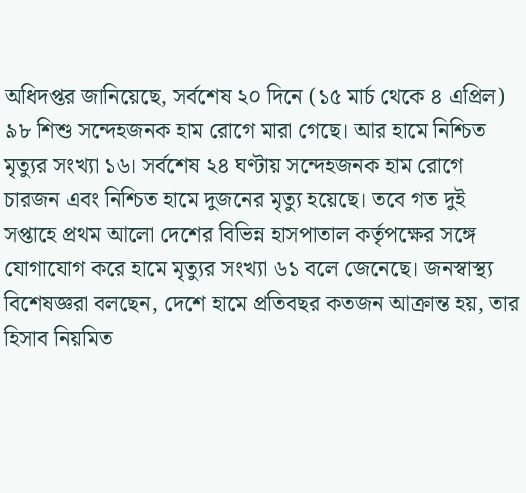অধিদপ্তর জানিয়েছে, সর্বশেষ ২০ দিনে (১৫ মার্চ থেকে ৪ এপ্রিল) ৯৮ শিশু সন্দেহজনক হাম রোগে মারা গেছে। আর হামে নিশ্চিত মৃত্যুর সংখ্যা ১৬। সর্বশেষ ২৪ ঘণ্টায় সন্দেহজনক হাম রোগে চারজন এবং নিশ্চিত হামে দুজনের মৃত্যু হয়েছে। তবে গত দুই সপ্তাহে প্রথম আলো দেশের বিভিন্ন হাসপাতাল কর্তৃপক্ষের সঙ্গে যোগাযোগ করে হামে মৃত্যুর সংখ্যা ৬১ বলে জেনেছে। জনস্বাস্থ্য বিশেষজ্ঞরা বলছেন, দেশে হামে প্রতিবছর কতজন আক্রান্ত হয়, তার হিসাব নিয়মিত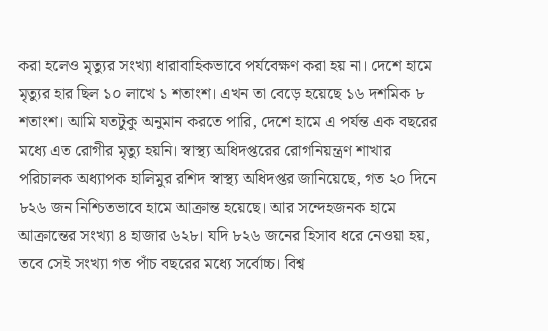করা হলেও মৃত্যুর সংখ্যা ধারাবাহিকভাবে পর্যবেক্ষণ করা হয় না। দেশে হামে মৃত্যুর হার ছিল ১০ লাখে ১ শতাংশ। এখন তা বেড়ে হয়েছে ১৬ দশমিক ৮ শতাংশ। আমি যতটুকু অনুমান করতে পারি, দেশে হামে এ পর্যন্ত এক বছরের মধ্যে এত রোগীর মৃত্যু হয়নি। স্বাস্থ্য অধিদপ্তরের রোগনিয়ন্ত্রণ শাখার পরিচালক অধ্যাপক হালিমুর রশিদ স্বাস্থ্য অধিদপ্তর জানিয়েছে, গত ২০ দিনে ৮২৬ জন নিশ্চিতভাবে হামে আক্রান্ত হয়েছে। আর সন্দেহজনক হামে আক্রান্তের সংখ্যা ৪ হাজার ৬২৮। যদি ৮২৬ জনের হিসাব ধরে নেওয়া হয়, তবে সেই সংখ্যা গত পাঁচ বছরের মধ্যে সর্বোচ্চ। বিশ্ব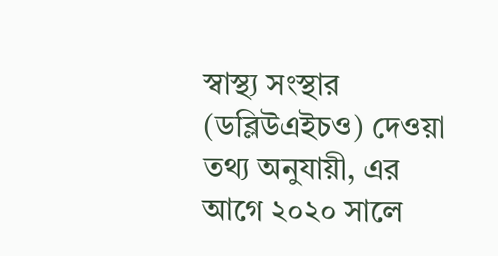স্বাস্থ্য সংস্থার (ডব্লিউএইচও) দেওয়া তথ্য অনুযায়ী, এর আগে ২০২০ সালে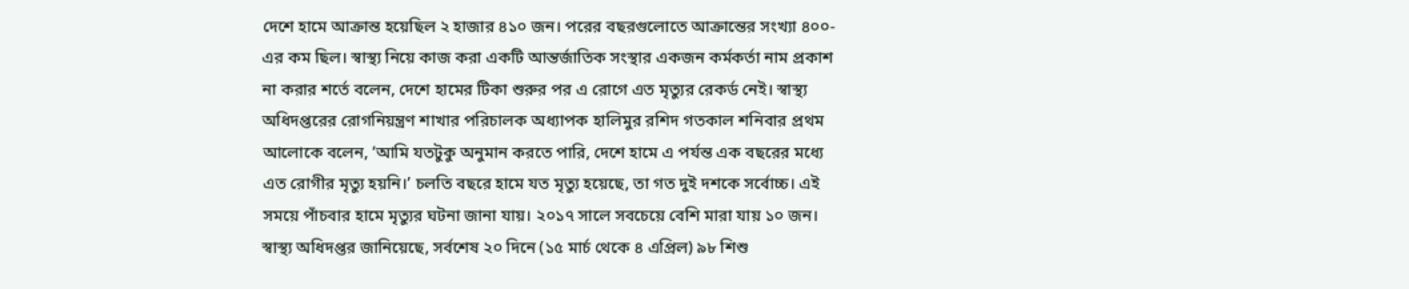দেশে হামে আক্রান্ত হয়েছিল ২ হাজার ৪১০ জন। পরের বছরগুলোতে আক্রান্তের সংখ্যা ৪০০-এর কম ছিল। স্বাস্থ্য নিয়ে কাজ করা একটি আন্তর্জাতিক সংস্থার একজন কর্মকর্তা নাম প্রকাশ না করার শর্তে বলেন, দেশে হামের টিকা শুরুর পর এ রোগে এত মৃত্যুর রেকর্ড নেই। স্বাস্থ্য অধিদপ্তরের রোগনিয়ন্ত্রণ শাখার পরিচালক অধ্যাপক হালিমুর রশিদ গতকাল শনিবার প্রথম আলোকে বলেন, ‘আমি যতটুকু অনুমান করতে পারি, দেশে হামে এ পর্যন্ত এক বছরের মধ্যে এত রোগীর মৃত্যু হয়নি।’ চলতি বছরে হামে যত মৃত্যু হয়েছে, তা গত দুই দশকে সর্বোচ্চ। এই সময়ে পাঁচবার হামে মৃত্যুর ঘটনা জানা যায়। ২০১৭ সালে সবচেয়ে বেশি মারা যায় ১০ জন। স্বাস্থ্য অধিদপ্তর জানিয়েছে, সর্বশেষ ২০ দিনে (১৫ মার্চ থেকে ৪ এপ্রিল) ৯৮ শিশু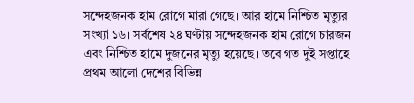সন্দেহজনক হাম রোগে মারা গেছে। আর হামে নিশ্চিত মৃত্যুর সংখ্যা ১৬। সর্বশেষ ২৪ ঘণ্টায় সন্দেহজনক হাম রোগে চারজন এবং নিশ্চিত হামে দুজনের মৃত্যু হয়েছে। তবে গত দুই সপ্তাহে প্রথম আলো দেশের বিভিন্ন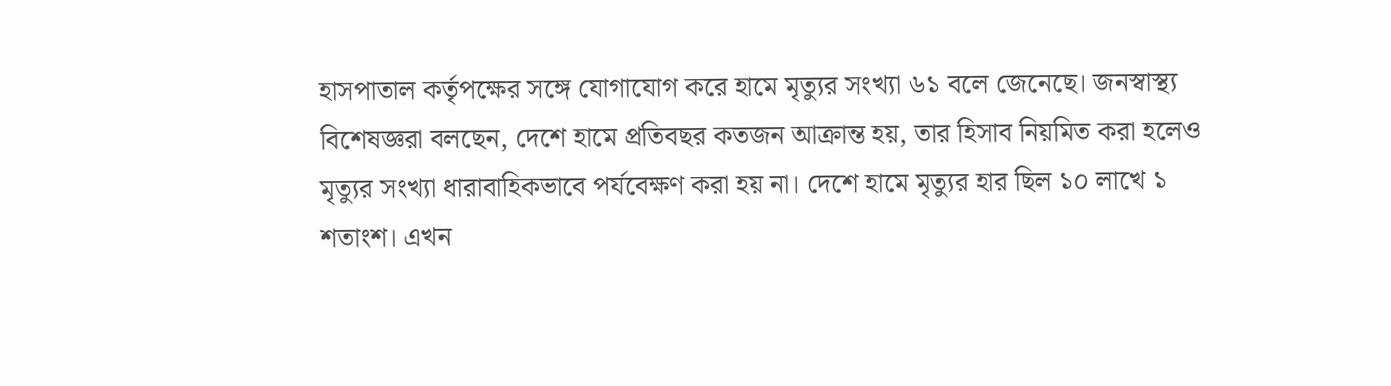হাসপাতাল কর্তৃপক্ষের সঙ্গে যোগাযোগ করে হামে মৃত্যুর সংখ্যা ৬১ বলে জেনেছে। জনস্বাস্থ্য বিশেষজ্ঞরা বলছেন, দেশে হামে প্রতিবছর কতজন আক্রান্ত হয়, তার হিসাব নিয়মিত করা হলেও মৃত্যুর সংখ্যা ধারাবাহিকভাবে পর্যবেক্ষণ করা হয় না। দেশে হামে মৃত্যুর হার ছিল ১০ লাখে ১ শতাংশ। এখন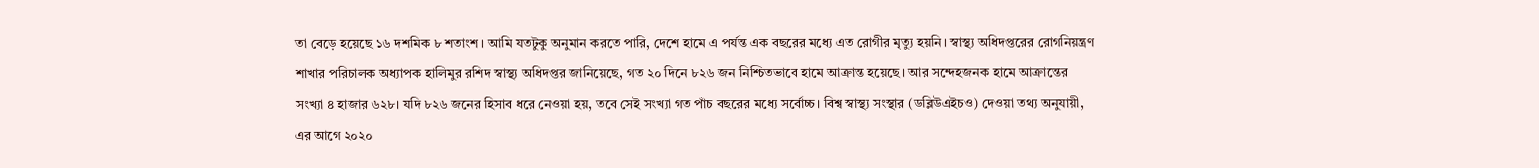তা বেড়ে হয়েছে ১৬ দশমিক ৮ শতাংশ। আমি যতটুকু অনুমান করতে পারি, দেশে হামে এ পর্যন্ত এক বছরের মধ্যে এত রোগীর মৃত্যু হয়নি। স্বাস্থ্য অধিদপ্তরের রোগনিয়ন্ত্রণ শাখার পরিচালক অধ্যাপক হালিমুর রশিদ স্বাস্থ্য অধিদপ্তর জানিয়েছে, গত ২০ দিনে ৮২৬ জন নিশ্চিতভাবে হামে আক্রান্ত হয়েছে। আর সন্দেহজনক হামে আক্রান্তের সংখ্যা ৪ হাজার ৬২৮। যদি ৮২৬ জনের হিসাব ধরে নেওয়া হয়, তবে সেই সংখ্যা গত পাঁচ বছরের মধ্যে সর্বোচ্চ। বিশ্ব স্বাস্থ্য সংস্থার (ডব্লিউএইচও) দেওয়া তথ্য অনুযায়ী, এর আগে ২০২০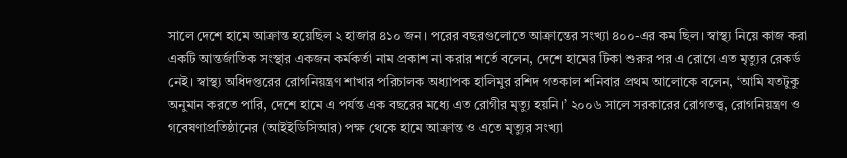সালে দেশে হামে আক্রান্ত হয়েছিল ২ হাজার ৪১০ জন। পরের বছরগুলোতে আক্রান্তের সংখ্যা ৪০০-এর কম ছিল। স্বাস্থ্য নিয়ে কাজ করা একটি আন্তর্জাতিক সংস্থার একজন কর্মকর্তা নাম প্রকাশ না করার শর্তে বলেন, দেশে হামের টিকা শুরুর পর এ রোগে এত মৃত্যুর রেকর্ড নেই। স্বাস্থ্য অধিদপ্তরের রোগনিয়ন্ত্রণ শাখার পরিচালক অধ্যাপক হালিমুর রশিদ গতকাল শনিবার প্রথম আলোকে বলেন, ‘আমি যতটুকু অনুমান করতে পারি, দেশে হামে এ পর্যন্ত এক বছরের মধ্যে এত রোগীর মৃত্যু হয়নি।’ ২০০৬ সালে সরকারের রোগতত্ত্ব, রোগনিয়ন্ত্রণ ও গবেষণাপ্রতিষ্ঠানের (আইইডিসিআর) পক্ষ থেকে হামে আক্রান্ত ও এতে মৃত্যুর সংখ্যা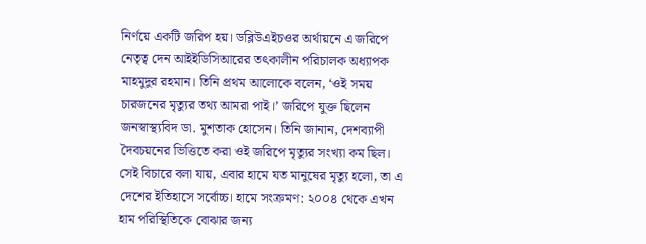নির্ণয়ে একটি জরিপ হয়। ডব্লিউএইচওর অর্থায়নে এ জরিপে নেতৃত্ব দেন আইইডিসিআরের তৎকালীন পরিচালক অধ্যাপক মাহমুদুর রহমান। তিনি প্রথম আলোকে বলেন, ‘ওই সময় চারজনের মৃত্যুর তথ্য আমরা পাই।’ জরিপে যুক্ত ছিলেন জনস্বাস্থ্যবিদ ডা. মুশতাক হোসেন। তিনি জানান, দেশব্যাপী দৈবচয়নের ভিত্তিতে করা ওই জরিপে মৃত্যুর সংখ্যা কম ছিল। সেই বিচারে বলা যায়, এবার হামে যত মানুষের মৃত্যু হলো, তা এ দেশের ইতিহাসে সর্বোচ্চ। হামে সংক্রমণ: ২০০৪ থেকে এখন হাম পরিস্থিতিকে বোঝার জন্য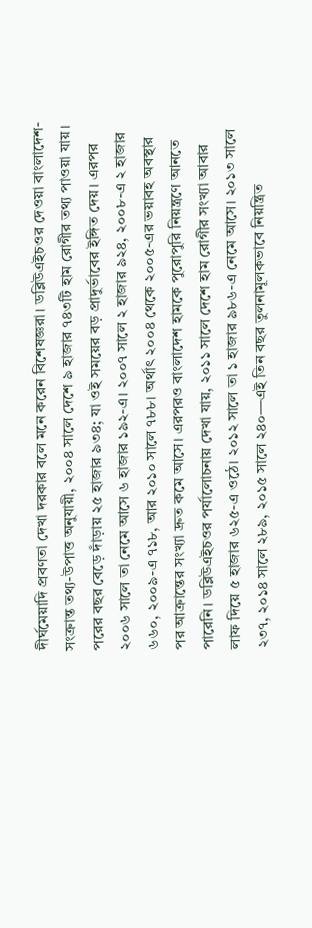দীর্ঘমেয়াদি প্রবণতা দেখা দরকার বলে মনে করেন বিশেষজ্ঞরা। ডব্লিউএইচওর দেওয়া বাংলাদেশ-সংক্রান্ত তথ্য-উপাত্ত অনুযায়ী, ২০০৪ সালে দেশে ৯ হাজার ৭৪৩টি হাম রোগীর তথ্য পাওয়া যায়। পরের বছর বেড়ে দাঁড়ায় ২৫ হাজার ৯৩৪; যা ওই সময়ের বড় প্রাদুর্ভাবের ইঙ্গিত দেয়। এরপর ২০০৬ সালে তা নেমে আসে ৬ হাজার ১৯২-এ। ২০০৭ সালে ২ হাজার ৯২৪, ২০০৮-এ ২ হাজার ৬৬০, ২০০৯-এ ৭১৮, আর ২০১০ সালে ৭৮৮। অর্থাৎ ২০০৪ থেকে ২০০৫-এর ভয়াবহ অবস্থার পর আক্রান্তের সংখ্যা দ্রুত কমে আসে। এরপরও বাংলাদেশ হামকে পুরোপুরি নিয়ন্ত্রণে আনতে পারেনি। ডব্লিউএইচওর পর্যালোচনায় দেখা যায়, ২০১১ সালে দেশে হাম রোগীর সংখ্যা আবার লাফ দিয়ে ৫ হাজার ৬২৫-এ ওঠে। ২০১২ সালে তা ১ হাজার ৯৮৬-এ নেমে আসে। ২০১৩ সালে ২৩৭, ২০১৪ সালে ২৮৯, ২০১৫ সালে ২৪০—এই তিন বছর তুলনামূলকভাবে নিয়ন্ত্রিত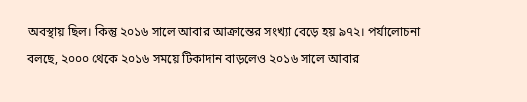অবস্থায় ছিল। কিন্তু ২০১৬ সালে আবার আক্রান্তের সংখ্যা বেড়ে হয় ৯৭২। পর্যালোচনা বলছে, ২০০০ থেকে ২০১৬ সময়ে টিকাদান বাড়লেও ২০১৬ সালে আবার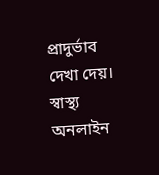প্রাদুর্ভাব দেখা দেয়।
স্বাস্থ্য
অনলাইন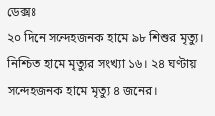ডেক্সঃ
২০ দিনে সন্দেহজনক হামে ৯৮ শিশুর মৃত্যু। নিশ্চিত হামে মৃত্যুর সংখ্যা ১৬। ২৪ ঘণ্টায় সন্দেহজনক হামে মৃত্যু ৪ জনের।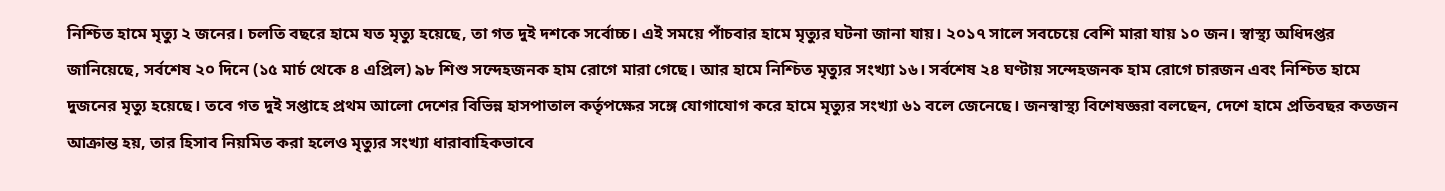নিশ্চিত হামে মৃত্যু ২ জনের। চলতি বছরে হামে যত মৃত্যু হয়েছে, তা গত দুই দশকে সর্বোচ্চ। এই সময়ে পাঁচবার হামে মৃত্যুর ঘটনা জানা যায়। ২০১৭ সালে সবচেয়ে বেশি মারা যায় ১০ জন। স্বাস্থ্য অধিদপ্তর জানিয়েছে, সর্বশেষ ২০ দিনে (১৫ মার্চ থেকে ৪ এপ্রিল) ৯৮ শিশু সন্দেহজনক হাম রোগে মারা গেছে। আর হামে নিশ্চিত মৃত্যুর সংখ্যা ১৬। সর্বশেষ ২৪ ঘণ্টায় সন্দেহজনক হাম রোগে চারজন এবং নিশ্চিত হামে দুজনের মৃত্যু হয়েছে। তবে গত দুই সপ্তাহে প্রথম আলো দেশের বিভিন্ন হাসপাতাল কর্তৃপক্ষের সঙ্গে যোগাযোগ করে হামে মৃত্যুর সংখ্যা ৬১ বলে জেনেছে। জনস্বাস্থ্য বিশেষজ্ঞরা বলছেন, দেশে হামে প্রতিবছর কতজন আক্রান্ত হয়, তার হিসাব নিয়মিত করা হলেও মৃত্যুর সংখ্যা ধারাবাহিকভাবে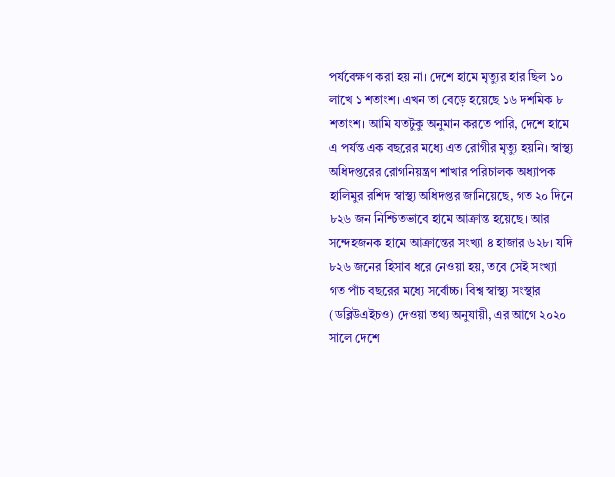পর্যবেক্ষণ করা হয় না। দেশে হামে মৃত্যুর হার ছিল ১০ লাখে ১ শতাংশ। এখন তা বেড়ে হয়েছে ১৬ দশমিক ৮ শতাংশ। আমি যতটুকু অনুমান করতে পারি, দেশে হামে এ পর্যন্ত এক বছরের মধ্যে এত রোগীর মৃত্যু হয়নি। স্বাস্থ্য অধিদপ্তরের রোগনিয়ন্ত্রণ শাখার পরিচালক অধ্যাপক হালিমুর রশিদ স্বাস্থ্য অধিদপ্তর জানিয়েছে, গত ২০ দিনে ৮২৬ জন নিশ্চিতভাবে হামে আক্রান্ত হয়েছে। আর সন্দেহজনক হামে আক্রান্তের সংখ্যা ৪ হাজার ৬২৮। যদি ৮২৬ জনের হিসাব ধরে নেওয়া হয়, তবে সেই সংখ্যা গত পাঁচ বছরের মধ্যে সর্বোচ্চ। বিশ্ব স্বাস্থ্য সংস্থার (ডব্লিউএইচও) দেওয়া তথ্য অনুযায়ী, এর আগে ২০২০ সালে দেশে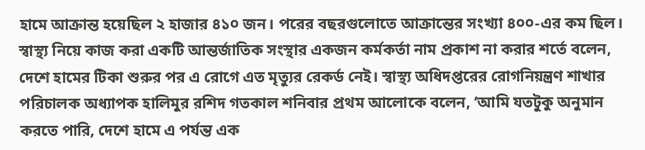হামে আক্রান্ত হয়েছিল ২ হাজার ৪১০ জন। পরের বছরগুলোতে আক্রান্তের সংখ্যা ৪০০-এর কম ছিল। স্বাস্থ্য নিয়ে কাজ করা একটি আন্তর্জাতিক সংস্থার একজন কর্মকর্তা নাম প্রকাশ না করার শর্তে বলেন, দেশে হামের টিকা শুরুর পর এ রোগে এত মৃত্যুর রেকর্ড নেই। স্বাস্থ্য অধিদপ্তরের রোগনিয়ন্ত্রণ শাখার পরিচালক অধ্যাপক হালিমুর রশিদ গতকাল শনিবার প্রথম আলোকে বলেন, ‘আমি যতটুকু অনুমান করতে পারি, দেশে হামে এ পর্যন্ত এক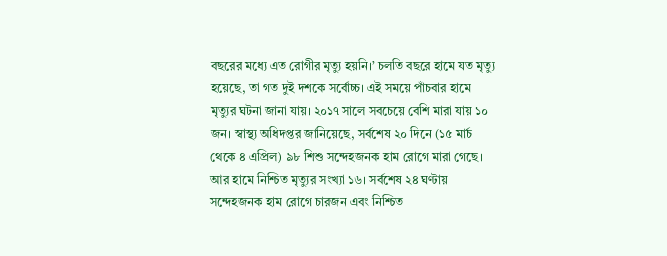বছরের মধ্যে এত রোগীর মৃত্যু হয়নি।’ চলতি বছরে হামে যত মৃত্যু হয়েছে, তা গত দুই দশকে সর্বোচ্চ। এই সময়ে পাঁচবার হামে মৃত্যুর ঘটনা জানা যায়। ২০১৭ সালে সবচেয়ে বেশি মারা যায় ১০ জন। স্বাস্থ্য অধিদপ্তর জানিয়েছে, সর্বশেষ ২০ দিনে (১৫ মার্চ থেকে ৪ এপ্রিল) ৯৮ শিশু সন্দেহজনক হাম রোগে মারা গেছে। আর হামে নিশ্চিত মৃত্যুর সংখ্যা ১৬। সর্বশেষ ২৪ ঘণ্টায় সন্দেহজনক হাম রোগে চারজন এবং নিশ্চিত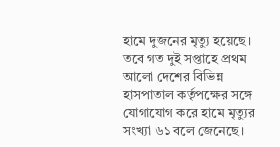হামে দুজনের মৃত্যু হয়েছে। তবে গত দুই সপ্তাহে প্রথম আলো দেশের বিভিন্ন হাসপাতাল কর্তৃপক্ষের সঙ্গে যোগাযোগ করে হামে মৃত্যুর সংখ্যা ৬১ বলে জেনেছে।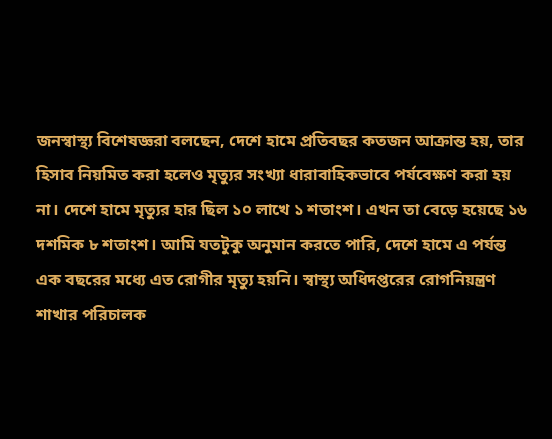জনস্বাস্থ্য বিশেষজ্ঞরা বলছেন, দেশে হামে প্রতিবছর কতজন আক্রান্ত হয়, তার হিসাব নিয়মিত করা হলেও মৃত্যুর সংখ্যা ধারাবাহিকভাবে পর্যবেক্ষণ করা হয় না। দেশে হামে মৃত্যুর হার ছিল ১০ লাখে ১ শতাংশ। এখন তা বেড়ে হয়েছে ১৬ দশমিক ৮ শতাংশ। আমি যতটুকু অনুমান করতে পারি, দেশে হামে এ পর্যন্ত এক বছরের মধ্যে এত রোগীর মৃত্যু হয়নি। স্বাস্থ্য অধিদপ্তরের রোগনিয়ন্ত্রণ শাখার পরিচালক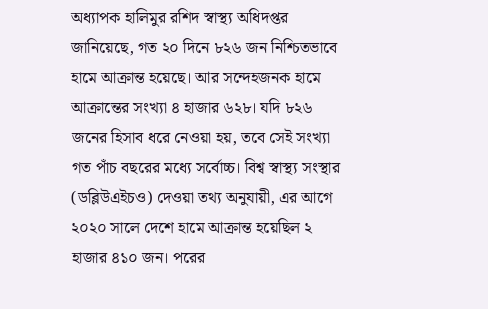অধ্যাপক হালিমুর রশিদ স্বাস্থ্য অধিদপ্তর জানিয়েছে, গত ২০ দিনে ৮২৬ জন নিশ্চিতভাবে হামে আক্রান্ত হয়েছে। আর সন্দেহজনক হামে আক্রান্তের সংখ্যা ৪ হাজার ৬২৮। যদি ৮২৬ জনের হিসাব ধরে নেওয়া হয়, তবে সেই সংখ্যা গত পাঁচ বছরের মধ্যে সর্বোচ্চ। বিশ্ব স্বাস্থ্য সংস্থার (ডব্লিউএইচও) দেওয়া তথ্য অনুযায়ী, এর আগে ২০২০ সালে দেশে হামে আক্রান্ত হয়েছিল ২ হাজার ৪১০ জন। পরের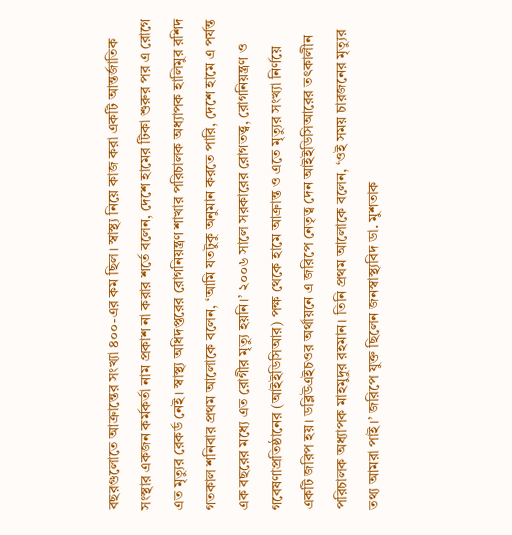বছরগুলোতে আক্রান্তের সংখ্যা ৪০০-এর কম ছিল। স্বাস্থ্য নিয়ে কাজ করা একটি আন্তর্জাতিক সংস্থার একজন কর্মকর্তা নাম প্রকাশ না করার শর্তে বলেন, দেশে হামের টিকা শুরুর পর এ রোগে এত মৃত্যুর রেকর্ড নেই। স্বাস্থ্য অধিদপ্তরের রোগনিয়ন্ত্রণ শাখার পরিচালক অধ্যাপক হালিমুর রশিদ গতকাল শনিবার প্রথম আলোকে বলেন, ‘আমি যতটুকু অনুমান করতে পারি, দেশে হামে এ পর্যন্ত এক বছরের মধ্যে এত রোগীর মৃত্যু হয়নি।’ ২০০৬ সালে সরকারের রোগতত্ত্ব, রোগনিয়ন্ত্রণ ও গবেষণাপ্রতিষ্ঠানের (আইইডিসিআর) পক্ষ থেকে হামে আক্রান্ত ও এতে মৃত্যুর সংখ্যা নির্ণয়ে একটি জরিপ হয়। ডব্লিউএইচওর অর্থায়নে এ জরিপে নেতৃত্ব দেন আইইডিসিআরের তৎকালীন পরিচালক অধ্যাপক মাহমুদুর রহমান। তিনি প্রথম আলোকে বলেন, ‘ওই সময় চারজনের মৃত্যুর তথ্য আমরা পাই।’ জরিপে যুক্ত ছিলেন জনস্বাস্থ্যবিদ ডা. মুশতাক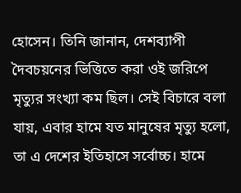হোসেন। তিনি জানান, দেশব্যাপী দৈবচয়নের ভিত্তিতে করা ওই জরিপে মৃত্যুর সংখ্যা কম ছিল। সেই বিচারে বলা যায়, এবার হামে যত মানুষের মৃত্যু হলো, তা এ দেশের ইতিহাসে সর্বোচ্চ। হামে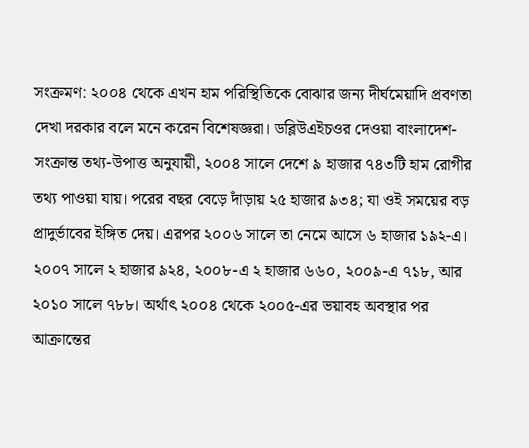সংক্রমণ: ২০০৪ থেকে এখন হাম পরিস্থিতিকে বোঝার জন্য দীর্ঘমেয়াদি প্রবণতা দেখা দরকার বলে মনে করেন বিশেষজ্ঞরা। ডব্লিউএইচওর দেওয়া বাংলাদেশ-সংক্রান্ত তথ্য-উপাত্ত অনুযায়ী, ২০০৪ সালে দেশে ৯ হাজার ৭৪৩টি হাম রোগীর তথ্য পাওয়া যায়। পরের বছর বেড়ে দাঁড়ায় ২৫ হাজার ৯৩৪; যা ওই সময়ের বড় প্রাদুর্ভাবের ইঙ্গিত দেয়। এরপর ২০০৬ সালে তা নেমে আসে ৬ হাজার ১৯২-এ। ২০০৭ সালে ২ হাজার ৯২৪, ২০০৮-এ ২ হাজার ৬৬০, ২০০৯-এ ৭১৮, আর ২০১০ সালে ৭৮৮। অর্থাৎ ২০০৪ থেকে ২০০৫-এর ভয়াবহ অবস্থার পর আক্রান্তের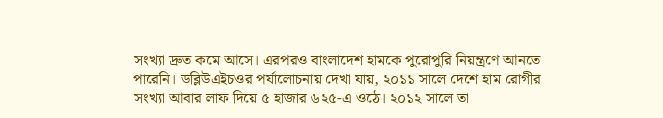সংখ্যা দ্রুত কমে আসে। এরপরও বাংলাদেশ হামকে পুরোপুরি নিয়ন্ত্রণে আনতে পারেনি। ডব্লিউএইচওর পর্যালোচনায় দেখা যায়, ২০১১ সালে দেশে হাম রোগীর সংখ্যা আবার লাফ দিয়ে ৫ হাজার ৬২৫-এ ওঠে। ২০১২ সালে তা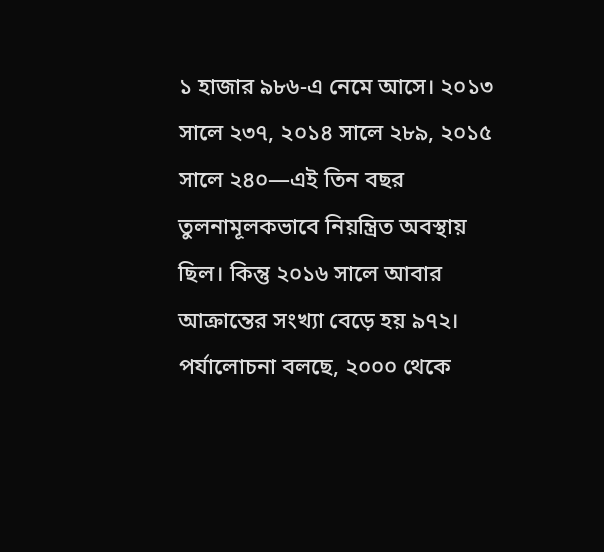১ হাজার ৯৮৬-এ নেমে আসে। ২০১৩ সালে ২৩৭, ২০১৪ সালে ২৮৯, ২০১৫ সালে ২৪০—এই তিন বছর তুলনামূলকভাবে নিয়ন্ত্রিত অবস্থায় ছিল। কিন্তু ২০১৬ সালে আবার আক্রান্তের সংখ্যা বেড়ে হয় ৯৭২। পর্যালোচনা বলছে, ২০০০ থেকে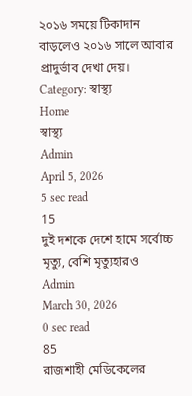২০১৬ সময়ে টিকাদান বাড়লেও ২০১৬ সালে আবার প্রাদুর্ভাব দেখা দেয়।
Category: স্বাস্থ্য
Home
স্বাস্থ্য
Admin
April 5, 2026
5 sec read
15
দুই দশকে দেশে হামে সর্বোচ্চ মৃত্যু, বেশি মৃত্যুহারও
Admin
March 30, 2026
0 sec read
85
রাজশাহী মেডিকেলের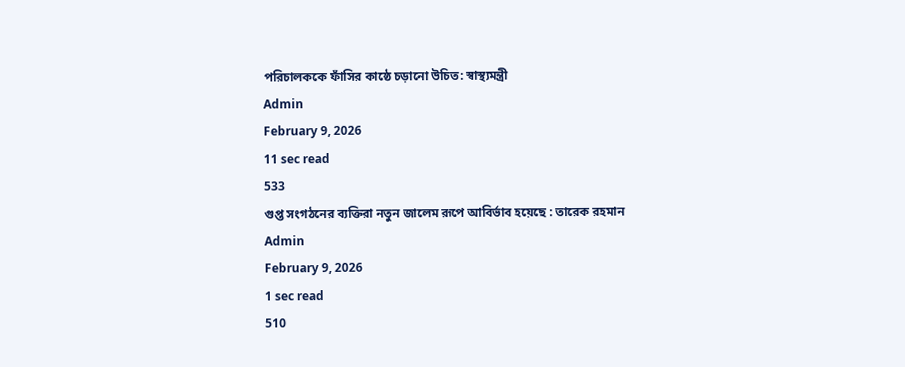পরিচালককে ফাঁসির কাষ্ঠে চড়ানো উচিত: স্বাস্থ্যমন্ত্রী
Admin
February 9, 2026
11 sec read
533
গুপ্ত সংগঠনের ব্যক্তিরা নতুন জালেম রূপে আবির্ভাব হয়েছে : তারেক রহমান
Admin
February 9, 2026
1 sec read
510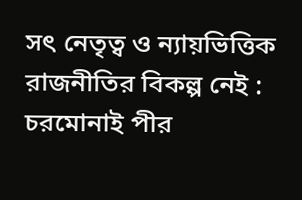সৎ নেতৃত্ব ও ন্যায়ভিত্তিক রাজনীতির বিকল্প নেই : চরমোনাই পীর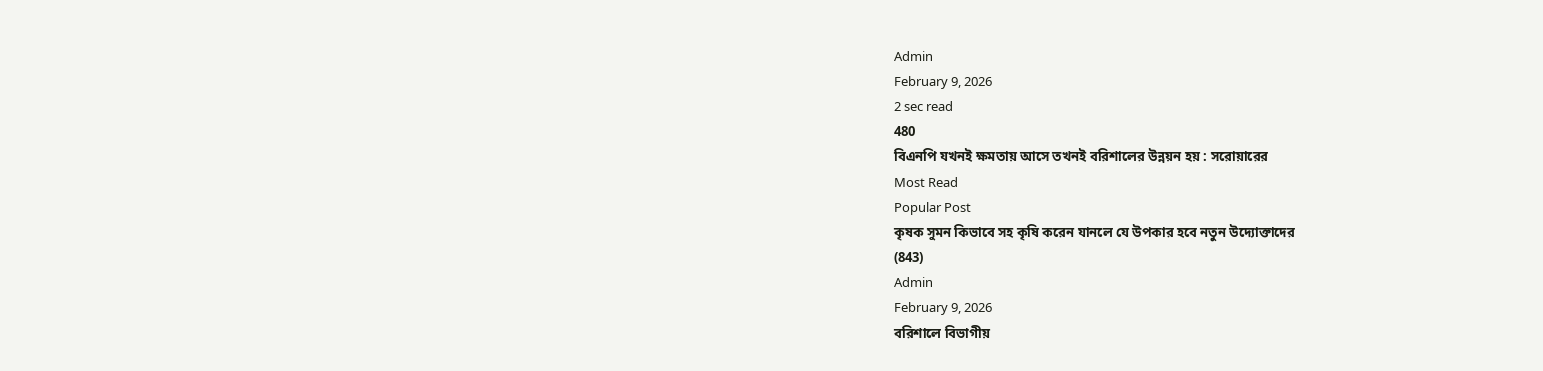Admin
February 9, 2026
2 sec read
480
বিএনপি যখনই ক্ষমতায় আসে তখনই বরিশালের উন্নয়ন হয় : সরোয়ারের
Most Read
Popular Post
কৃষক সুমন কিভাবে সহ কৃষি করেন যানলে যে উপকার হবে নতুন উদ্যোক্তাদের
(843)
Admin
February 9, 2026
বরিশালে বিভাগীয়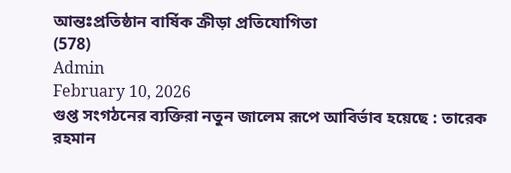আন্তঃপ্রতিষ্ঠান বার্ষিক ক্রীড়া প্রতিযোগিতা
(578)
Admin
February 10, 2026
গুপ্ত সংগঠনের ব্যক্তিরা নতুন জালেম রূপে আবির্ভাব হয়েছে : তারেক রহমান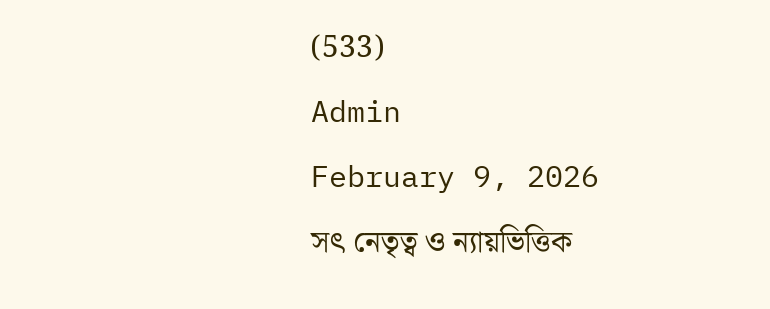(533)
Admin
February 9, 2026
সৎ নেতৃত্ব ও ন্যায়ভিত্তিক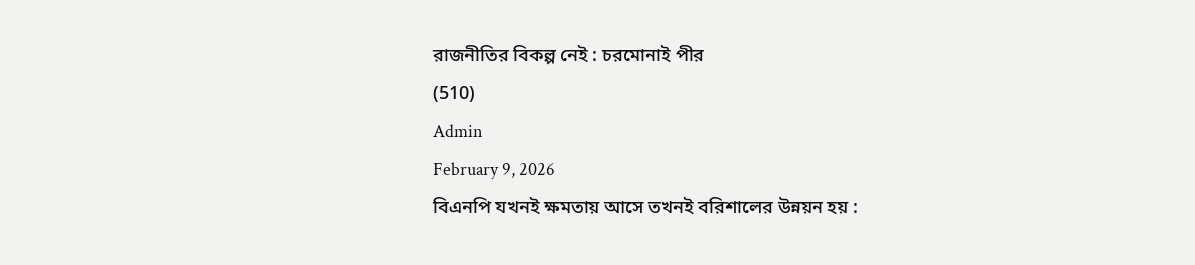রাজনীতির বিকল্প নেই : চরমোনাই পীর
(510)
Admin
February 9, 2026
বিএনপি যখনই ক্ষমতায় আসে তখনই বরিশালের উন্নয়ন হয় :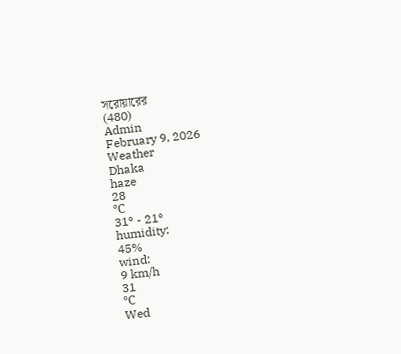সরোয়ারের
(480)
Admin
February 9, 2026
Weather
Dhaka
haze
28
℃
31º - 21º
humidity:
45%
wind:
9 km/h
31
℃
Wed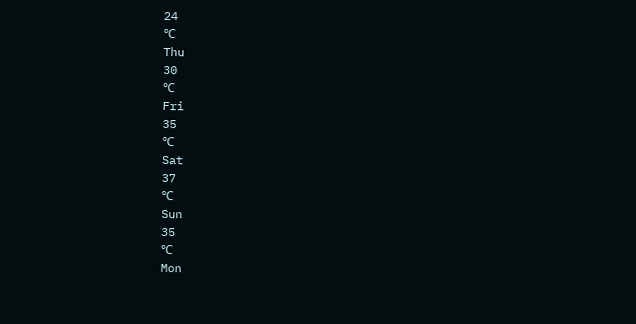24
℃
Thu
30
℃
Fri
35
℃
Sat
37
℃
Sun
35
℃
Mon